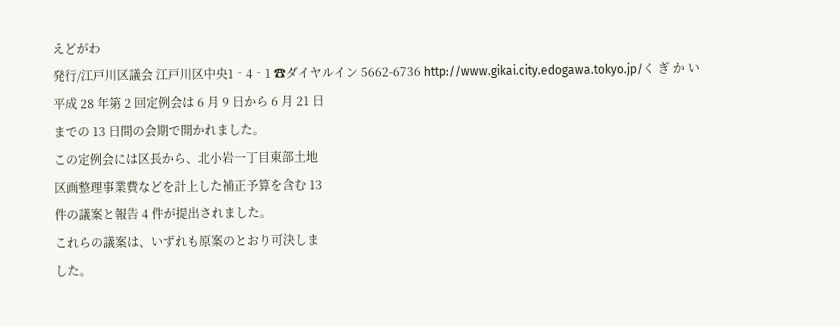えどがわ
発行/江戸川区議会 江戸川区中央1‐4‐1 ☎ダイヤルイン 5662-6736 http://www.gikai.city.edogawa.tokyo.jp/く ぎ か い
平成 28 年第 2 回定例会は 6 月 9 日から 6 月 21 日
までの 13 日間の会期で開かれました。
この定例会には区長から、北小岩一丁目東部土地
区画整理事業費などを計上した補正予算を含む 13
件の議案と報告 4 件が提出されました。
これらの議案は、いずれも原案のとおり可決しま
した。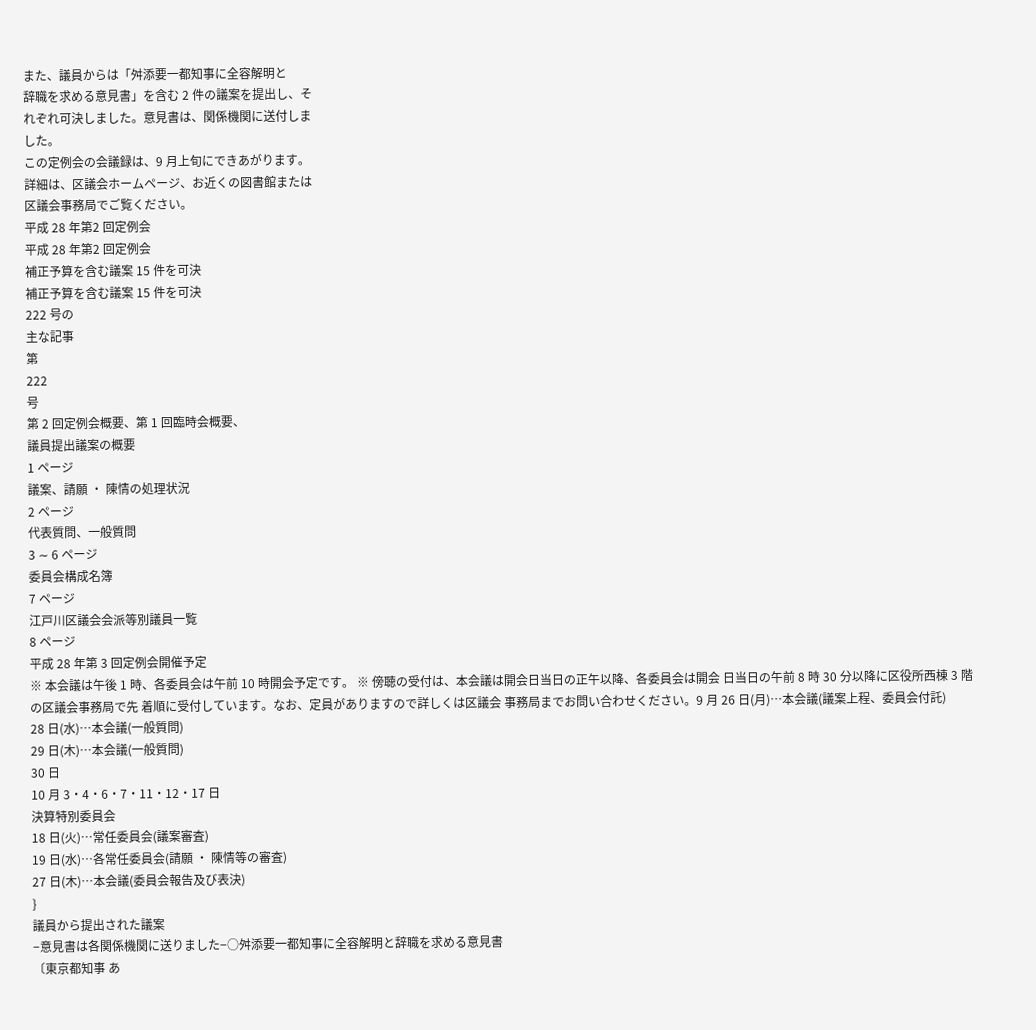また、議員からは「舛添要一都知事に全容解明と
辞職を求める意見書」を含む 2 件の議案を提出し、そ
れぞれ可決しました。意見書は、関係機関に送付しま
した。
この定例会の会議録は、9 月上旬にできあがります。
詳細は、区議会ホームページ、お近くの図書館または
区議会事務局でご覧ください。
平成 28 年第2 回定例会
平成 28 年第2 回定例会
補正予算を含む議案 15 件を可決
補正予算を含む議案 15 件を可決
222 号の
主な記事
第
222
号
第 2 回定例会概要、第 1 回臨時会概要、
議員提出議案の概要
1 ページ
議案、請願 ・ 陳情の処理状況
2 ページ
代表質問、一般質問
3 ∼ 6 ページ
委員会構成名簿
7 ページ
江戸川区議会会派等別議員一覧
8 ページ
平成 28 年第 3 回定例会開催予定
※ 本会議は午後 1 時、各委員会は午前 10 時開会予定です。 ※ 傍聴の受付は、本会議は開会日当日の正午以降、各委員会は開会 日当日の午前 8 時 30 分以降に区役所西棟 3 階の区議会事務局で先 着順に受付しています。なお、定員がありますので詳しくは区議会 事務局までお問い合わせください。9 月 26 日(月)…本会議(議案上程、委員会付託)
28 日(水)…本会議(一般質問)
29 日(木)…本会議(一般質問)
30 日
10 月 3・4・6・7・11・12・17 日
決算特別委員会
18 日(火)…常任委員会(議案審査)
19 日(水)…各常任委員会(請願 ・ 陳情等の審査)
27 日(木)…本会議(委員会報告及び表決)
}
議員から提出された議案
−意見書は各関係機関に送りました−○舛添要一都知事に全容解明と辞職を求める意見書
〔東京都知事 あ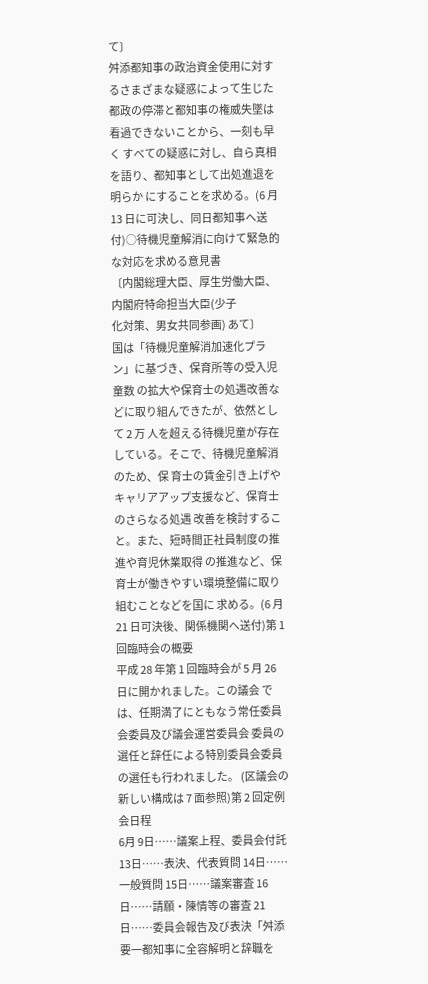て〕
舛添都知事の政治資金使用に対するさまざまな疑惑によって生じた 都政の停滞と都知事の権威失墜は看過できないことから、一刻も早く すべての疑惑に対し、自ら真相を語り、都知事として出処進退を明らか にすることを求める。(6 月 13 日に可決し、同日都知事へ送付)○待機児童解消に向けて緊急的な対応を求める意見書
〔内閣総理大臣、厚生労働大臣、内閣府特命担当大臣(少子
化対策、男女共同参画) あて〕
国は「待機児童解消加速化プラン」に基づき、保育所等の受入児童数 の拡大や保育士の処遇改善などに取り組んできたが、依然として 2 万 人を超える待機児童が存在している。そこで、待機児童解消のため、保 育士の賃金引き上げやキャリアアップ支援など、保育士のさらなる処遇 改善を検討すること。また、短時間正社員制度の推進や育児休業取得 の推進など、保育士が働きやすい環境整備に取り組むことなどを国に 求める。(6 月 21 日可決後、関係機関へ送付)第 1 回臨時会の概要
平成 28 年第 1 回臨時会が 5 月 26 日に開かれました。この議会 では、任期満了にともなう常任委員会委員及び議会運営委員会 委員の選任と辞任による特別委員会委員の選任も行われました。 (区議会の新しい構成は 7 面参照)第 2 回定例会日程
6月 9日……議案上程、委員会付託 13日……表決、代表質問 14日……一般質問 15日……議案審査 16日……請願・陳情等の審査 21日……委員会報告及び表決「舛添要一都知事に全容解明と辞職を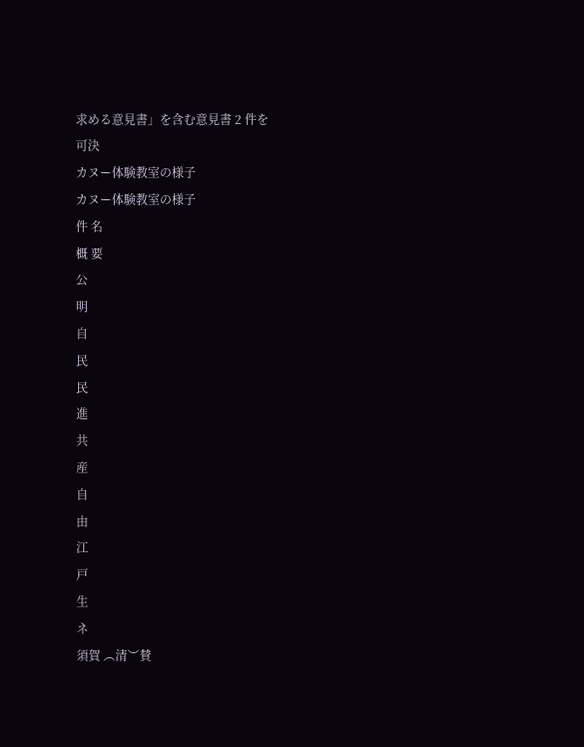求める意見書」を含む意見書 2 件を
可決
カヌー体験教室の様子
カヌー体験教室の様子
件 名
概 要
公
明
自
民
民
進
共
産
自
由
江
戸
生
ネ
須賀 ︵清︶賛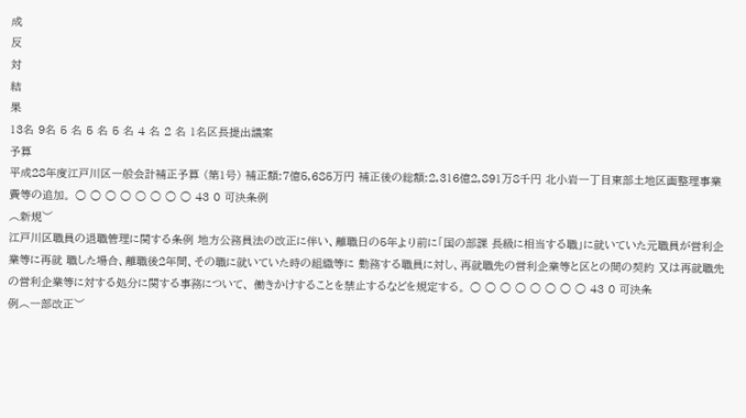成
反
対
結
果
13名 9名 5 名 5 名 5 名 4 名 2 名 1名区長提出議案
予算
平成28年度江戸川区一般会計補正予算 (第1号) 補正額:7億5,685万円 補正後の総額:2,316億2,891万8千円 北小岩一丁目東部土地区画整理事業費等の追加。 ○ ○ ○ ○ ○ ○ ○ ○ 43 0 可決条例
︵新規︶
江戸川区職員の退職管理に関する条例 地方公務員法の改正に伴い、離職日の5年より前に「国の部課 長級に相当する職」に就いていた元職員が営利企業等に再就 職した場合、離職後2年間、その職に就いていた時の組織等に 勤務する職員に対し、再就職先の営利企業等と区との間の契約 又は再就職先の営利企業等に対する処分に関する事務について、 働きかけすることを禁止するなどを規定する。 ○ ○ ○ ○ ○ ○ ○ ○ 43 0 可決条
例︵一部改正︶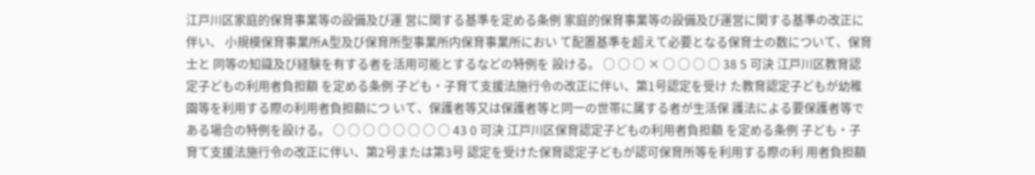江戸川区家庭的保育事業等の設備及び運 営に関する基準を定める条例 家庭的保育事業等の設備及び運営に関する基準の改正に伴い、 小規模保育事業所A型及び保育所型事業所内保育事業所におい て配置基準を超えて必要となる保育士の数について、保育士と 同等の知識及び経験を有する者を活用可能とするなどの特例を 設ける。 ○ ○ ○ × ○ ○ ○ ○ 38 5 可決 江戸川区教育認定子どもの利用者負担額 を定める条例 子ども・子育て支援法施行令の改正に伴い、第1号認定を受け た教育認定子どもが幼稚園等を利用する際の利用者負担額につ いて、保護者等又は保護者等と同一の世帯に属する者が生活保 護法による要保護者等である場合の特例を設ける。 ○ ○ ○ ○ ○ ○ ○ ○ 43 0 可決 江戸川区保育認定子どもの利用者負担額 を定める条例 子ども・子育て支援法施行令の改正に伴い、第2号または第3号 認定を受けた保育認定子どもが認可保育所等を利用する際の利 用者負担額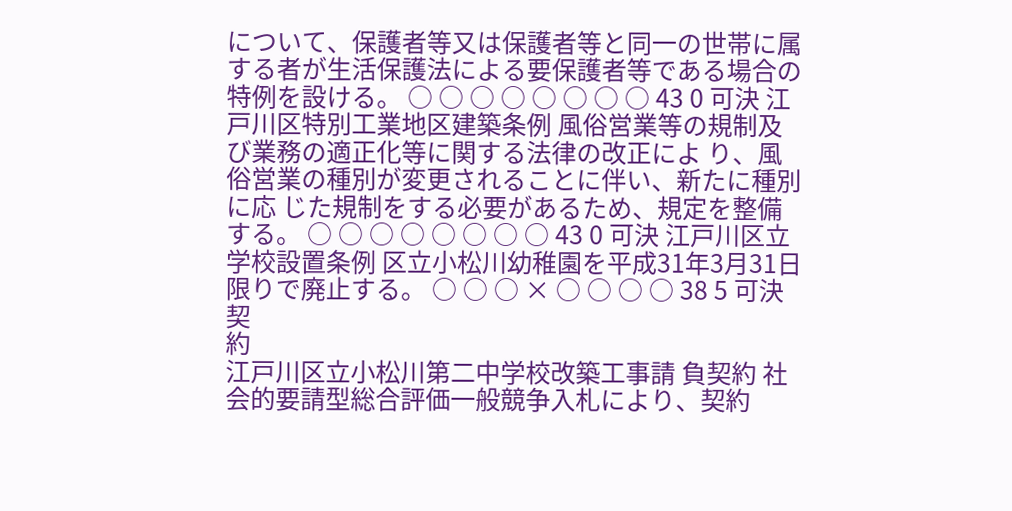について、保護者等又は保護者等と同一の世帯に属 する者が生活保護法による要保護者等である場合の特例を設ける。 ○ ○ ○ ○ ○ ○ ○ ○ 43 0 可決 江戸川区特別工業地区建築条例 風俗営業等の規制及び業務の適正化等に関する法律の改正によ り、風俗営業の種別が変更されることに伴い、新たに種別に応 じた規制をする必要があるため、規定を整備する。 ○ ○ ○ ○ ○ ○ ○ ○ 43 0 可決 江戸川区立学校設置条例 区立小松川幼稚園を平成31年3月31日限りで廃止する。 ○ ○ ○ × ○ ○ ○ ○ 38 5 可決契
約
江戸川区立小松川第二中学校改築工事請 負契約 社会的要請型総合評価一般競争入札により、契約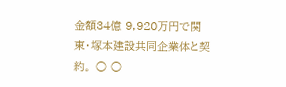金額34億 9,920万円で関東・塚本建設共同企業体と契約。 ○ ○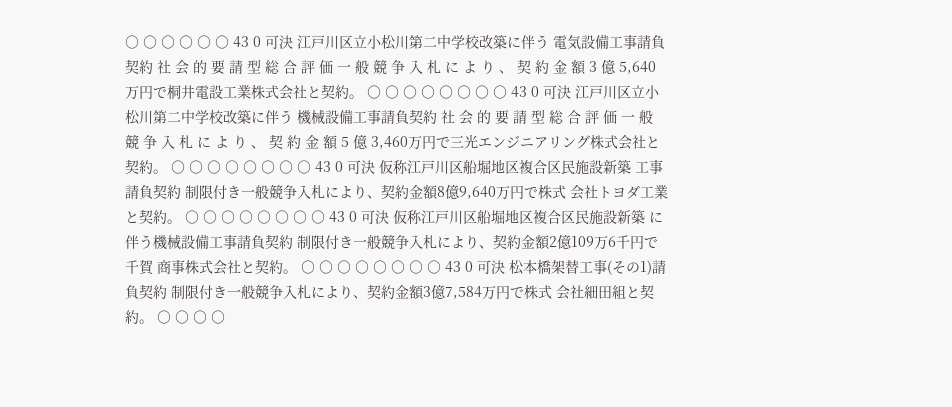○ ○ ○ ○ ○ ○ 43 0 可決 江戸川区立小松川第二中学校改築に伴う 電気設備工事請負契約 社 会 的 要 請 型 総 合 評 価 一 般 競 争 入 札 に よ り 、 契 約 金 額 3 億 5,640万円で桐井電設工業株式会社と契約。 ○ ○ ○ ○ ○ ○ ○ ○ 43 0 可決 江戸川区立小松川第二中学校改築に伴う 機械設備工事請負契約 社 会 的 要 請 型 総 合 評 価 一 般 競 争 入 札 に よ り 、 契 約 金 額 5 億 3,460万円で三光エンジニアリング株式会社と契約。 ○ ○ ○ ○ ○ ○ ○ ○ 43 0 可決 仮称江戸川区船堀地区複合区民施設新築 工事請負契約 制限付き一般競争入札により、契約金額8億9,640万円で株式 会社トヨダ工業と契約。 ○ ○ ○ ○ ○ ○ ○ ○ 43 0 可決 仮称江戸川区船堀地区複合区民施設新築 に伴う機械設備工事請負契約 制限付き一般競争入札により、契約金額2億109万6千円で千賀 商事株式会社と契約。 ○ ○ ○ ○ ○ ○ ○ ○ 43 0 可決 松本橋架替工事(その1)請負契約 制限付き一般競争入札により、契約金額3億7,584万円で株式 会社細田組と契約。 ○ ○ ○ ○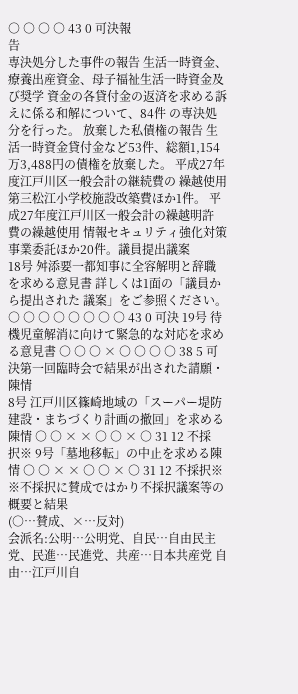○ ○ ○ ○ 43 0 可決報
告
専決処分した事件の報告 生活一時資金、療養出産資金、母子福祉生活一時資金及び奨学 資金の各貸付金の返済を求める訴えに係る和解について、84件 の専決処分を行った。 放棄した私債権の報告 生活一時資金貸付金など53件、総額1,154万3,488円の債権を放棄した。 平成27年度江戸川区一般会計の継続費の 繰越使用 第三松江小学校施設改築費ほか1件。 平成27年度江戸川区一般会計の繰越明許 費の繰越使用 情報セキュリティ強化対策事業委託ほか20件。議員提出議案
18号 舛添要一都知事に全容解明と辞職を求める意見書 詳しくは1面の「議員から提出された 議案」をご参照ください。 ○ ○ ○ ○ ○ ○ ○ ○ 43 0 可決 19号 待機児童解消に向けて緊急的な対応を求める意見書 ○ ○ ○ × ○ ○ ○ ○ 38 5 可決第一回臨時会で結果が出された請願・陳情
8号 江戸川区篠崎地域の「スーパー堤防建設・まちづくり計画の撤回」を求める陳情 ○ ○ × × ○ ○ × ○ 31 12 不採択※ 9号「墓地移転」の中止を求める陳情 ○ ○ × × ○ ○ × ○ 31 12 不採択※ ※不採択に賛成ではかり不採択議案等の概要と結果
(○…賛成、×…反対)
会派名:公明…公明党、自民…自由民主党、民進…民進党、共産…日本共産党 自由…江戸川自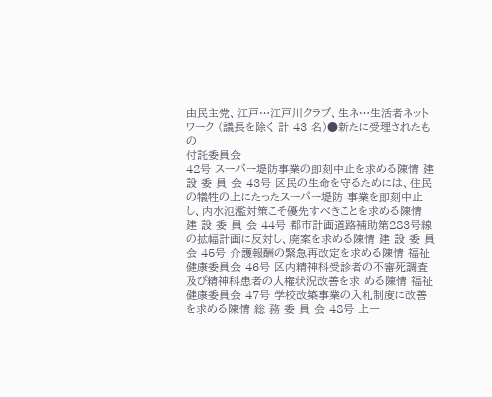由民主党、江戸…江戸川クラブ、生ネ…生活者ネットワーク (議長を除く 計 43 名)●新たに受理されたもの
付託委員会
42号 スーパー堤防事業の即刻中止を求める陳情 建 設 委 員 会 43号 区民の生命を守るためには、住民の犠牲の上にたったスーパー堤防 事業を即刻中止し、内水氾濫対策こそ優先すべきことを求める陳情 建 設 委 員 会 44号 都市計画道路補助第283号線の拡幅計画に反対し、廃案を求める陳情 建 設 委 員 会 45号 介護報酬の緊急再改定を求める陳情 福祉健康委員会 46号 区内精神科受診者の不審死調査及び精神科患者の人権状況改善を求 める陳情 福祉健康委員会 47号 学校改築事業の入札制度に改善を求める陳情 総 務 委 員 会 48号 上一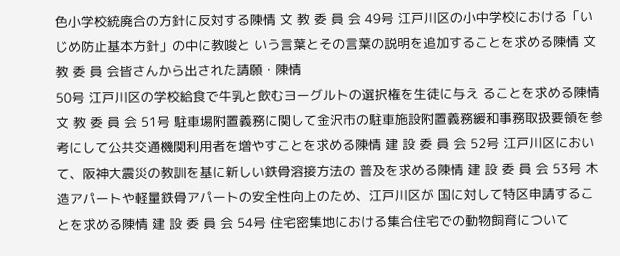色小学校統廃合の方針に反対する陳情 文 教 委 員 会 49号 江戸川区の小中学校における「いじめ防止基本方針」の中に教唆と いう言葉とその言葉の説明を追加することを求める陳情 文 教 委 員 会皆さんから出された請願・陳情
50号 江戸川区の学校給食で牛乳と飲むヨーグルトの選択権を生徒に与え ることを求める陳情 文 教 委 員 会 51号 駐車場附置義務に関して金沢市の駐車施設附置義務緩和事務取扱要領を参考にして公共交通機関利用者を増やすことを求める陳情 建 設 委 員 会 52号 江戸川区において、阪神大震災の教訓を基に新しい鉄骨溶接方法の 普及を求める陳情 建 設 委 員 会 53号 木造アパートや軽量鉄骨アパートの安全性向上のため、江戸川区が 国に対して特区申請することを求める陳情 建 設 委 員 会 54号 住宅密集地における集合住宅での動物飼育について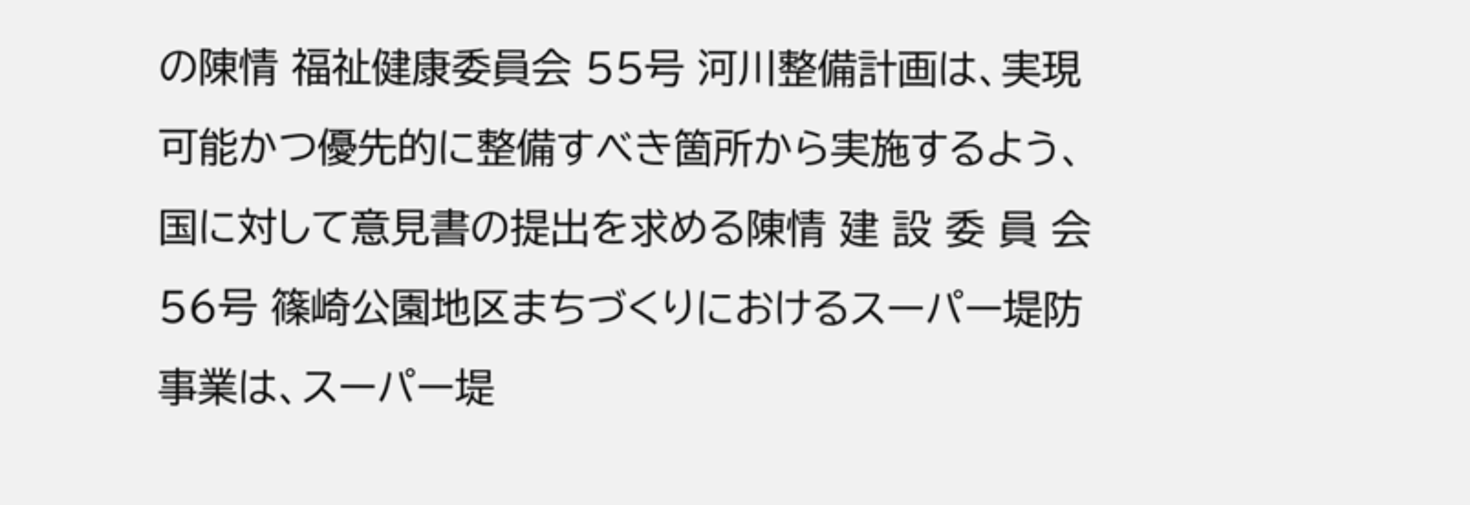の陳情 福祉健康委員会 55号 河川整備計画は、実現可能かつ優先的に整備すべき箇所から実施するよう、国に対して意見書の提出を求める陳情 建 設 委 員 会 56号 篠崎公園地区まちづくりにおけるスーパー堤防事業は、スーパー堤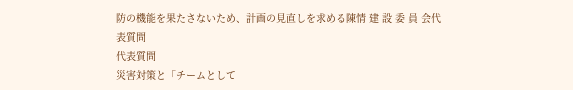防の機能を果たさないため、計画の見直しを求める陳情 建 設 委 員 会代表質問
代表質問
災害対策と「チームとして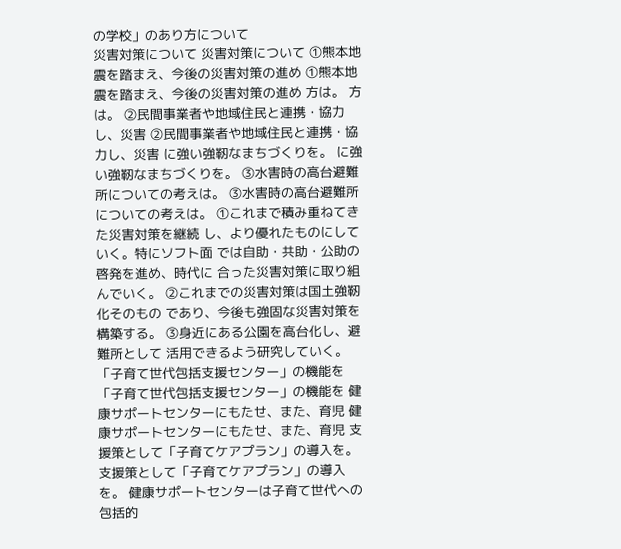の学校」のあり方について
災害対策について 災害対策について ①熊本地震を踏まえ、今後の災害対策の進め ①熊本地震を踏まえ、今後の災害対策の進め 方は。 方は。 ②民間事業者や地域住民と連携・協力し、災害 ②民間事業者や地域住民と連携・協力し、災害 に強い強靭なまちづくりを。 に強い強靭なまちづくりを。 ③水害時の高台避難所についての考えは。 ③水害時の高台避難所についての考えは。 ①これまで積み重ねてきた災害対策を継続 し、より優れたものにしていく。特にソフト面 では自助・共助・公助の啓発を進め、時代に 合った災害対策に取り組んでいく。 ②これまでの災害対策は国土強靭化そのもの であり、今後も強固な災害対策を構築する。 ③身近にある公園を高台化し、避難所として 活用できるよう研究していく。 「子育て世代包括支援センター」の機能を 「子育て世代包括支援センター」の機能を 健康サポートセンターにもたせ、また、育児 健康サポートセンターにもたせ、また、育児 支援策として「子育てケアプラン」の導入を。 支援策として「子育てケアプラン」の導入を。 健康サポートセンターは子育て世代への 包括的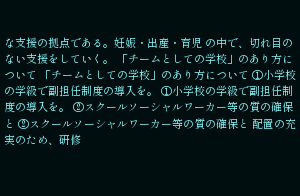な支援の拠点である。妊娠・出産・育児 の中で、切れ目のない支援をしていく。 「チームとしての学校」のあり方について 「チームとしての学校」のあり方について ①小学校の学級で副担任制度の導入を。 ①小学校の学級で副担任制度の導入を。 ②スクールソーシャルワーカー等の質の確保と ②スクールソーシャルワーカー等の質の確保と 配置の充実のため、研修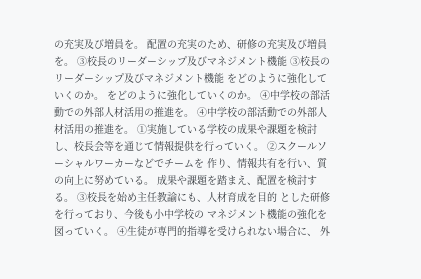の充実及び増員を。 配置の充実のため、研修の充実及び増員を。 ③校長のリーダーシップ及びマネジメント機能 ③校長のリーダーシップ及びマネジメント機能 をどのように強化していくのか。 をどのように強化していくのか。 ④中学校の部活動での外部人材活用の推進を。 ④中学校の部活動での外部人材活用の推進を。 ①実施している学校の成果や課題を検討 し、校長会等を通じて情報提供を行っていく。 ②スクールソーシャルワーカーなどでチームを 作り、情報共有を行い、質の向上に努めている。 成果や課題を踏まえ、配置を検討する。 ③校長を始め主任教諭にも、人材育成を目的 とした研修を行っており、今後も小中学校の マネジメント機能の強化を図っていく。 ④生徒が専門的指導を受けられない場合に、 外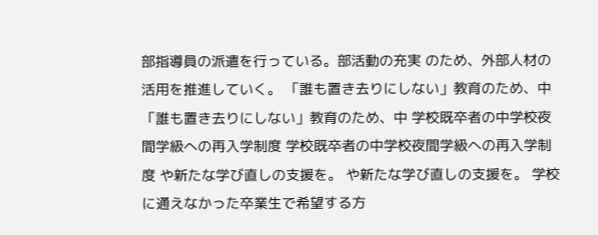部指導員の派遣を行っている。部活動の充実 のため、外部人材の活用を推進していく。 「誰も置き去りにしない」教育のため、中 「誰も置き去りにしない」教育のため、中 学校既卒者の中学校夜間学級への再入学制度 学校既卒者の中学校夜間学級への再入学制度 や新たな学び直しの支援を。 や新たな学び直しの支援を。 学校に通えなかった卒業生で希望する方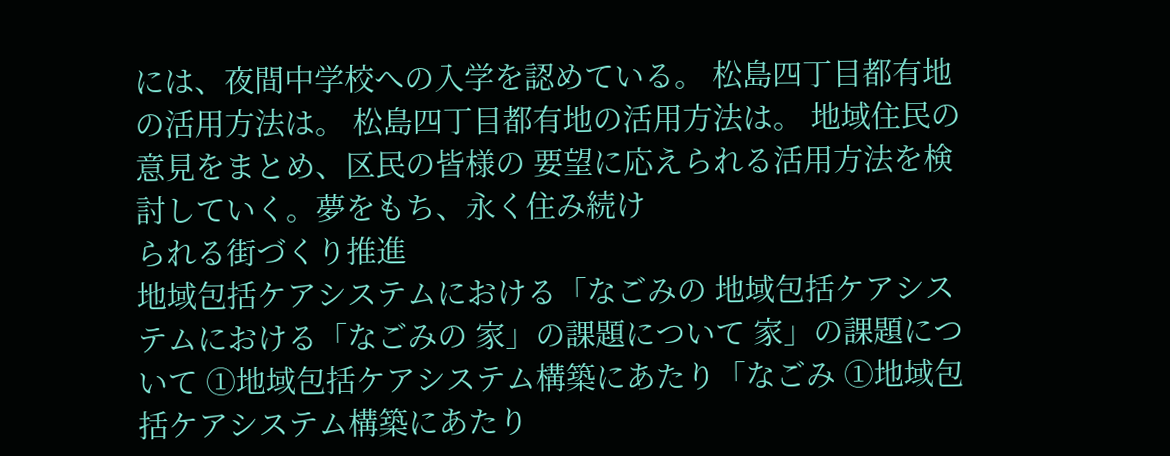には、夜間中学校への入学を認めている。 松島四丁目都有地の活用方法は。 松島四丁目都有地の活用方法は。 地域住民の意見をまとめ、区民の皆様の 要望に応えられる活用方法を検討していく。夢をもち、永く住み続け
られる街づくり推進
地域包括ケアシステムにおける「なごみの 地域包括ケアシステムにおける「なごみの 家」の課題について 家」の課題について ①地域包括ケアシステム構築にあたり「なごみ ①地域包括ケアシステム構築にあたり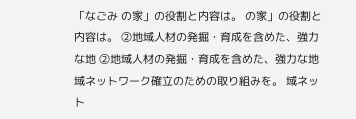「なごみ の家」の役割と内容は。 の家」の役割と内容は。 ②地域人材の発掘・育成を含めた、強力な地 ②地域人材の発掘・育成を含めた、強力な地 域ネットワーク確立のための取り組みを。 域ネット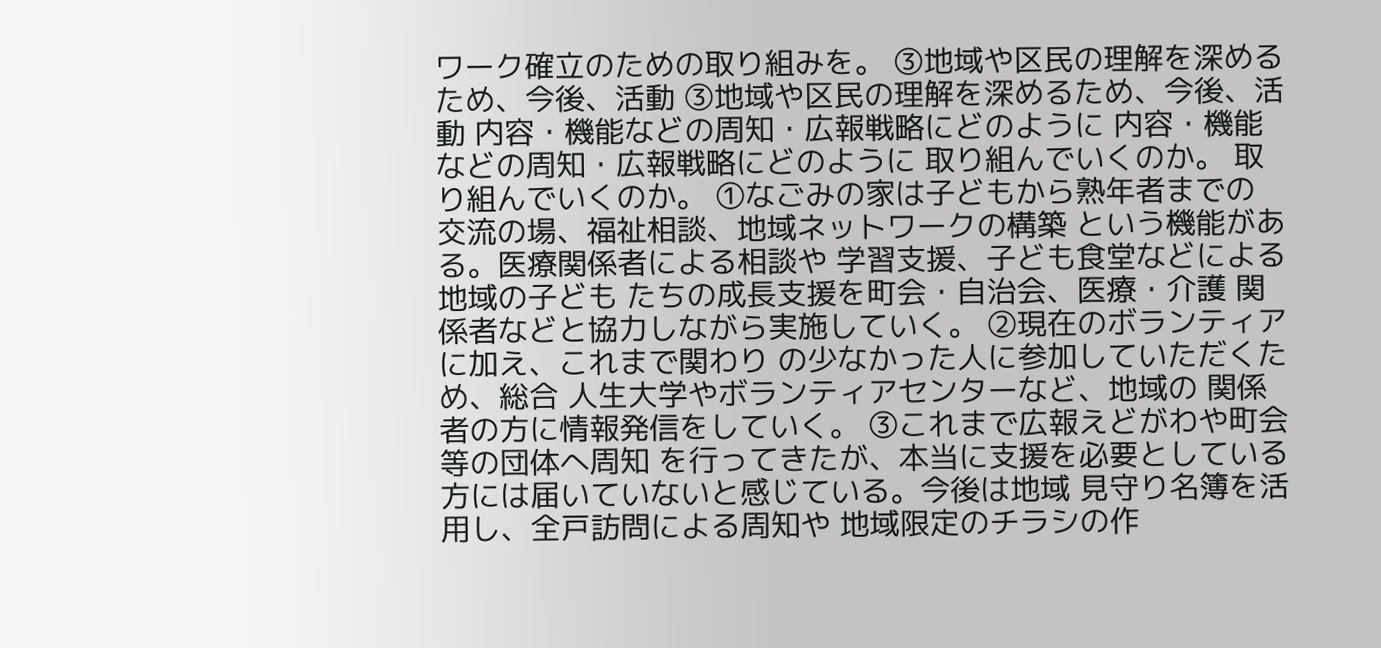ワーク確立のための取り組みを。 ③地域や区民の理解を深めるため、今後、活動 ③地域や区民の理解を深めるため、今後、活動 内容・機能などの周知・広報戦略にどのように 内容・機能などの周知・広報戦略にどのように 取り組んでいくのか。 取り組んでいくのか。 ①なごみの家は子どもから熟年者までの 交流の場、福祉相談、地域ネットワークの構築 という機能がある。医療関係者による相談や 学習支援、子ども食堂などによる地域の子ども たちの成長支援を町会・自治会、医療・介護 関係者などと協力しながら実施していく。 ②現在のボランティアに加え、これまで関わり の少なかった人に参加していただくため、総合 人生大学やボランティアセンターなど、地域の 関係者の方に情報発信をしていく。 ③これまで広報えどがわや町会等の団体へ周知 を行ってきたが、本当に支援を必要としている 方には届いていないと感じている。今後は地域 見守り名簿を活用し、全戸訪問による周知や 地域限定のチラシの作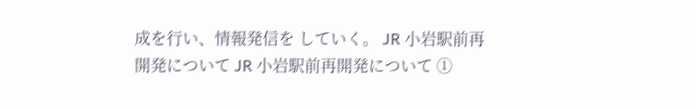成を行い、情報発信を していく。 JR 小岩駅前再開発について JR 小岩駅前再開発について ①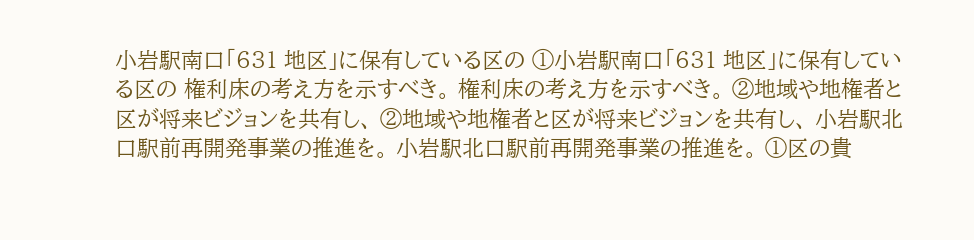小岩駅南口「631 地区」に保有している区の ①小岩駅南口「631 地区」に保有している区の 権利床の考え方を示すべき。 権利床の考え方を示すべき。 ②地域や地権者と区が将来ビジョンを共有し、 ②地域や地権者と区が将来ビジョンを共有し、 小岩駅北口駅前再開発事業の推進を。 小岩駅北口駅前再開発事業の推進を。 ①区の貴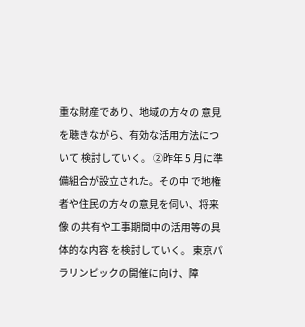重な財産であり、地域の方々の 意見を聴きながら、有効な活用方法について 検討していく。 ②昨年 5 月に準備組合が設立された。その中 で地権者や住民の方々の意見を伺い、将来像 の共有や工事期間中の活用等の具体的な内容 を検討していく。 東京パラリンピックの開催に向け、障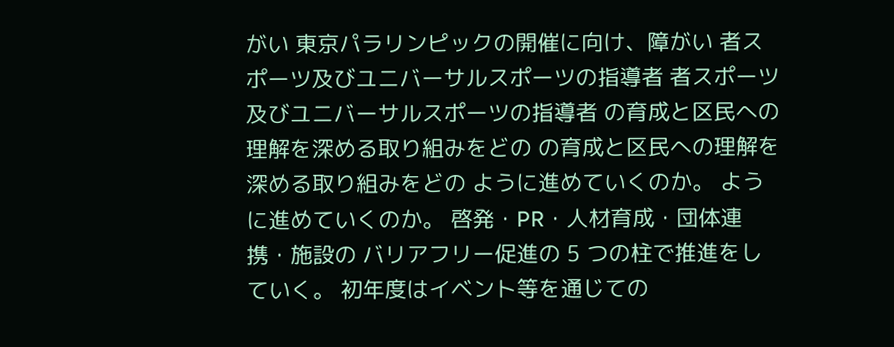がい 東京パラリンピックの開催に向け、障がい 者スポーツ及びユニバーサルスポーツの指導者 者スポーツ及びユニバーサルスポーツの指導者 の育成と区民への理解を深める取り組みをどの の育成と区民への理解を深める取り組みをどの ように進めていくのか。 ように進めていくのか。 啓発・PR・人材育成・団体連携・施設の バリアフリー促進の 5 つの柱で推進をしていく。 初年度はイベント等を通じての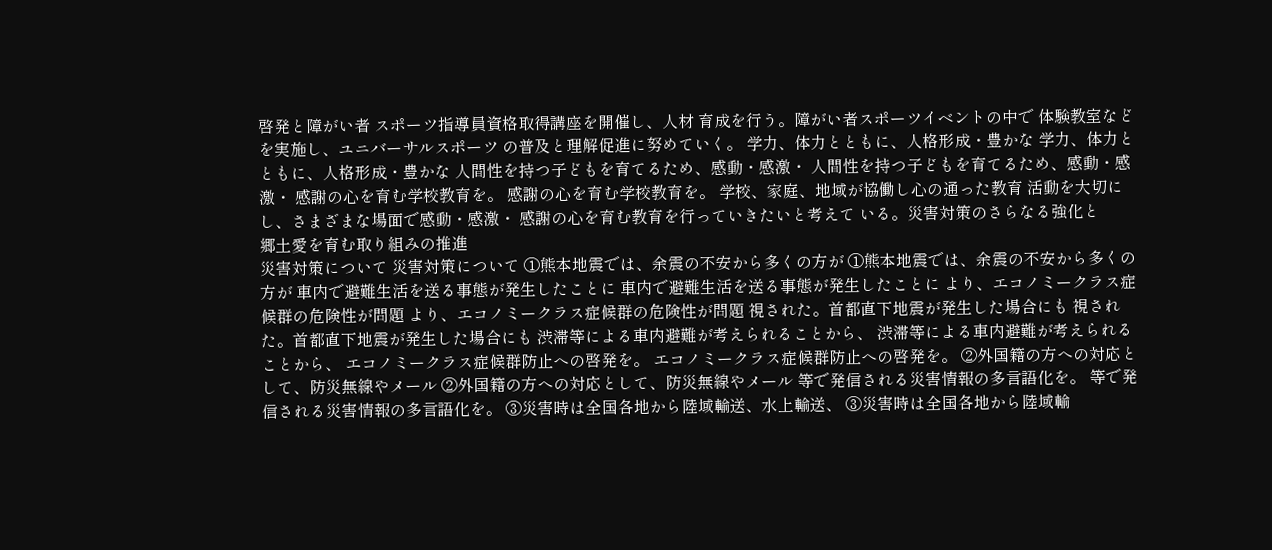啓発と障がい者 スポーツ指導員資格取得講座を開催し、人材 育成を行う。障がい者スポーツイベントの中で 体験教室などを実施し、ユニバーサルスポーツ の普及と理解促進に努めていく。 学力、体力とともに、人格形成・豊かな 学力、体力とともに、人格形成・豊かな 人間性を持つ子どもを育てるため、感動・感激・ 人間性を持つ子どもを育てるため、感動・感激・ 感謝の心を育む学校教育を。 感謝の心を育む学校教育を。 学校、家庭、地域が協働し心の通った教育 活動を大切にし、さまざまな場面で感動・感激・ 感謝の心を育む教育を行っていきたいと考えて いる。災害対策のさらなる強化と
郷土愛を育む取り組みの推進
災害対策について 災害対策について ①熊本地震では、余震の不安から多くの方が ①熊本地震では、余震の不安から多くの方が 車内で避難生活を送る事態が発生したことに 車内で避難生活を送る事態が発生したことに より、エコノミークラス症候群の危険性が問題 より、エコノミークラス症候群の危険性が問題 視された。首都直下地震が発生した場合にも 視された。首都直下地震が発生した場合にも 渋滞等による車内避難が考えられることから、 渋滞等による車内避難が考えられることから、 エコノミークラス症候群防止への啓発を。 エコノミークラス症候群防止への啓発を。 ②外国籍の方への対応として、防災無線やメール ②外国籍の方への対応として、防災無線やメール 等で発信される災害情報の多言語化を。 等で発信される災害情報の多言語化を。 ③災害時は全国各地から陸域輸送、水上輸送、 ③災害時は全国各地から陸域輸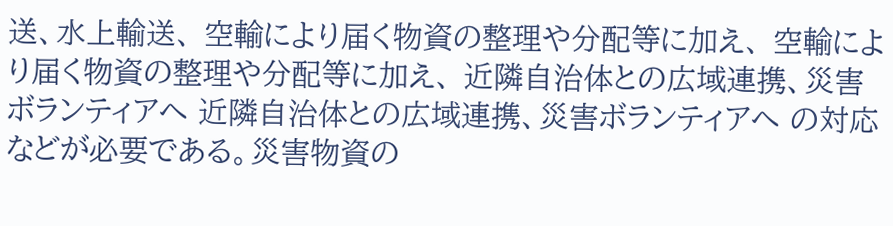送、水上輸送、 空輸により届く物資の整理や分配等に加え、 空輸により届く物資の整理や分配等に加え、 近隣自治体との広域連携、災害ボランティアへ 近隣自治体との広域連携、災害ボランティアへ の対応などが必要である。災害物資の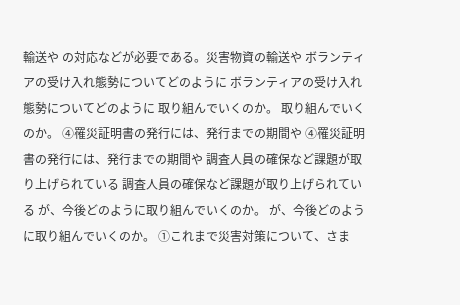輸送や の対応などが必要である。災害物資の輸送や ボランティアの受け入れ態勢についてどのように ボランティアの受け入れ態勢についてどのように 取り組んでいくのか。 取り組んでいくのか。 ④罹災証明書の発行には、発行までの期間や ④罹災証明書の発行には、発行までの期間や 調査人員の確保など課題が取り上げられている 調査人員の確保など課題が取り上げられている が、今後どのように取り組んでいくのか。 が、今後どのように取り組んでいくのか。 ①これまで災害対策について、さま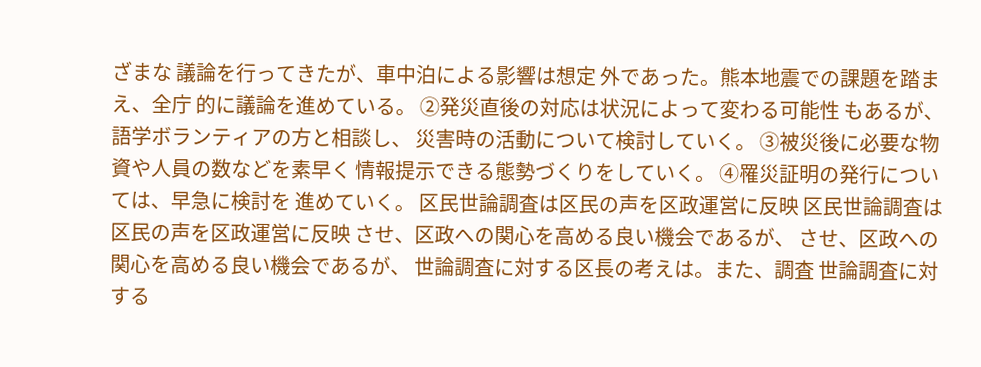ざまな 議論を行ってきたが、車中泊による影響は想定 外であった。熊本地震での課題を踏まえ、全庁 的に議論を進めている。 ②発災直後の対応は状況によって変わる可能性 もあるが、語学ボランティアの方と相談し、 災害時の活動について検討していく。 ③被災後に必要な物資や人員の数などを素早く 情報提示できる態勢づくりをしていく。 ④罹災証明の発行については、早急に検討を 進めていく。 区民世論調査は区民の声を区政運営に反映 区民世論調査は区民の声を区政運営に反映 させ、区政への関心を高める良い機会であるが、 させ、区政への関心を高める良い機会であるが、 世論調査に対する区長の考えは。また、調査 世論調査に対する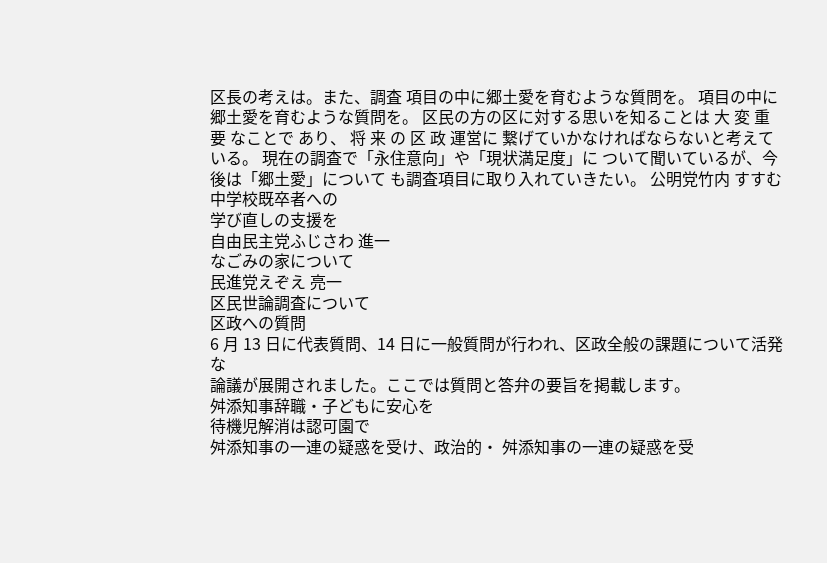区長の考えは。また、調査 項目の中に郷土愛を育むような質問を。 項目の中に郷土愛を育むような質問を。 区民の方の区に対する思いを知ることは 大 変 重 要 なことで あり、 将 来 の 区 政 運営に 繋げていかなければならないと考えている。 現在の調査で「永住意向」や「現状満足度」に ついて聞いているが、今後は「郷土愛」について も調査項目に取り入れていきたい。 公明党竹内 すすむ
中学校既卒者への
学び直しの支援を
自由民主党ふじさわ 進一
なごみの家について
民進党えぞえ 亮一
区民世論調査について
区政への質問
6 月 13 日に代表質問、14 日に一般質問が行われ、区政全般の課題について活発な
論議が展開されました。ここでは質問と答弁の要旨を掲載します。
舛添知事辞職・子どもに安心を
待機児解消は認可園で
舛添知事の一連の疑惑を受け、政治的・ 舛添知事の一連の疑惑を受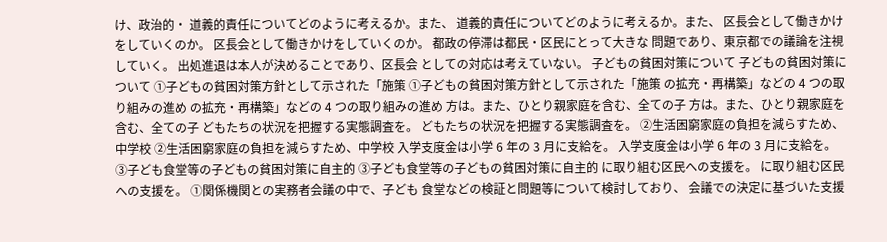け、政治的・ 道義的責任についてどのように考えるか。また、 道義的責任についてどのように考えるか。また、 区長会として働きかけをしていくのか。 区長会として働きかけをしていくのか。 都政の停滞は都民・区民にとって大きな 問題であり、東京都での議論を注視していく。 出処進退は本人が決めることであり、区長会 としての対応は考えていない。 子どもの貧困対策について 子どもの貧困対策について ①子どもの貧困対策方針として示された「施策 ①子どもの貧困対策方針として示された「施策 の拡充・再構築」などの 4 つの取り組みの進め の拡充・再構築」などの 4 つの取り組みの進め 方は。また、ひとり親家庭を含む、全ての子 方は。また、ひとり親家庭を含む、全ての子 どもたちの状況を把握する実態調査を。 どもたちの状況を把握する実態調査を。 ②生活困窮家庭の負担を減らすため、中学校 ②生活困窮家庭の負担を減らすため、中学校 入学支度金は小学 6 年の 3 月に支給を。 入学支度金は小学 6 年の 3 月に支給を。 ③子ども食堂等の子どもの貧困対策に自主的 ③子ども食堂等の子どもの貧困対策に自主的 に取り組む区民への支援を。 に取り組む区民への支援を。 ①関係機関との実務者会議の中で、子ども 食堂などの検証と問題等について検討しており、 会議での決定に基づいた支援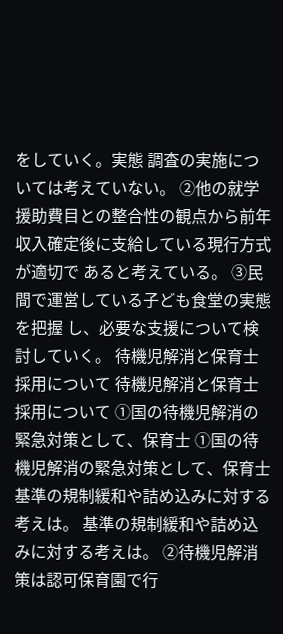をしていく。実態 調査の実施については考えていない。 ②他の就学援助費目との整合性の観点から前年 収入確定後に支給している現行方式が適切で あると考えている。 ③民間で運営している子ども食堂の実態を把握 し、必要な支援について検討していく。 待機児解消と保育士採用について 待機児解消と保育士採用について ①国の待機児解消の緊急対策として、保育士 ①国の待機児解消の緊急対策として、保育士 基準の規制緩和や詰め込みに対する考えは。 基準の規制緩和や詰め込みに対する考えは。 ②待機児解消策は認可保育園で行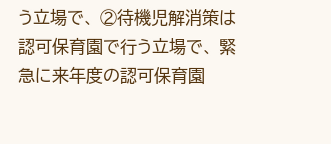う立場で、 ②待機児解消策は認可保育園で行う立場で、 緊急に来年度の認可保育園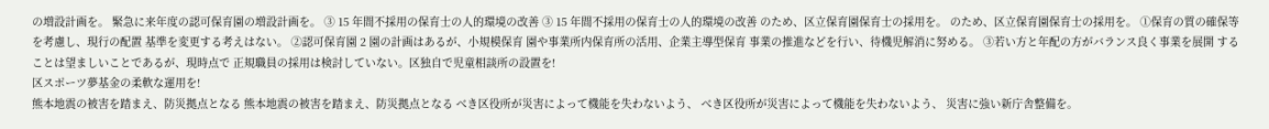の増設計画を。 緊急に来年度の認可保育園の増設計画を。 ③ 15 年間不採用の保育士の人的環境の改善 ③ 15 年間不採用の保育士の人的環境の改善 のため、区立保育園保育士の採用を。 のため、区立保育園保育士の採用を。 ①保育の質の確保等を考慮し、現行の配置 基準を変更する考えはない。 ②認可保育園 2 園の計画はあるが、小規模保育 園や事業所内保育所の活用、企業主導型保育 事業の推進などを行い、待機児解消に努める。 ③若い方と年配の方がバランス良く事業を展開 することは望ましいことであるが、現時点で 正規職員の採用は検討していない。区独自で児童相談所の設置を!
区スポーツ夢基金の柔軟な運用を!
熊本地震の被害を踏まえ、防災拠点となる 熊本地震の被害を踏まえ、防災拠点となる べき区役所が災害によって機能を失わないよう、 べき区役所が災害によって機能を失わないよう、 災害に強い新庁舎整備を。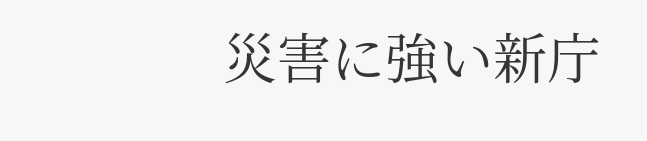災害に強い新庁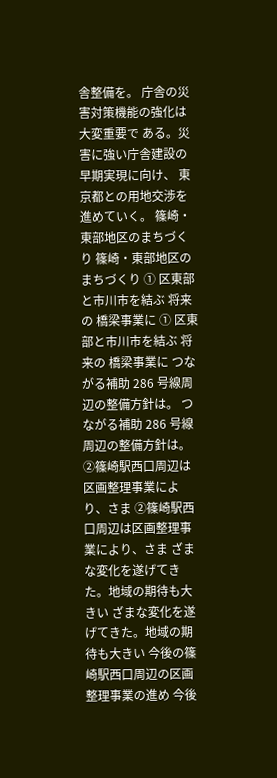舎整備を。 庁舎の災害対策機能の強化は大変重要で ある。災害に強い庁舎建設の早期実現に向け、 東京都との用地交渉を進めていく。 篠崎・東部地区のまちづくり 篠崎・東部地区のまちづくり ① 区東部と市川市を結ぶ 将来 の 橋梁事業に ① 区東部と市川市を結ぶ 将来の 橋梁事業に つながる補助 286 号線周辺の整備方針は。 つながる補助 286 号線周辺の整備方針は。 ②篠崎駅西口周辺は区画整理事業により、さま ②篠崎駅西口周辺は区画整理事業により、さま ざまな変化を遂げてきた。地域の期待も大きい ざまな変化を遂げてきた。地域の期待も大きい 今後の篠崎駅西口周辺の区画整理事業の進め 今後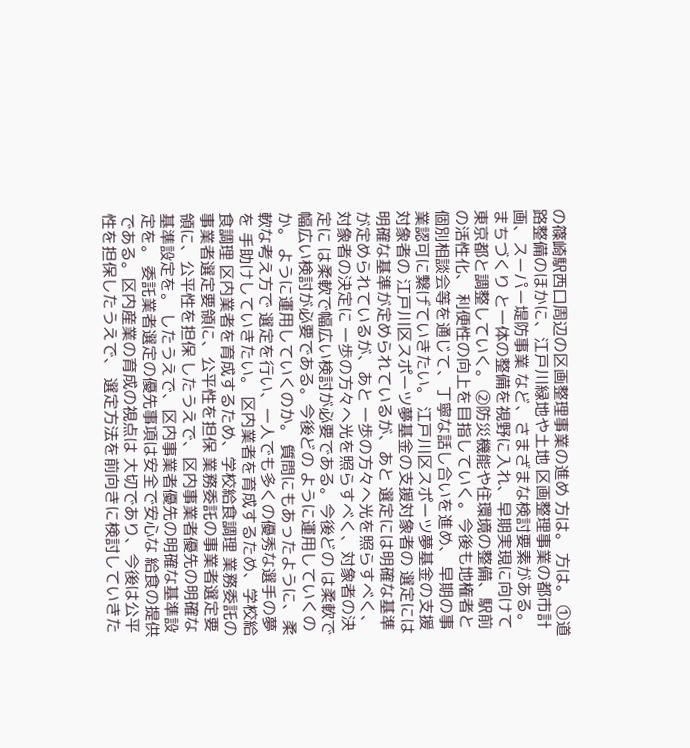の篠崎駅西口周辺の区画整理事業の進め 方は。 方は。 ①道路整備のほかに、江戸川緑地や土地 区画整理事業の都市計画、スーパー堤防事業 など、さまざまな検討要素がある。まちづくり と一体の整備を視野に入れ、早期実現に向けて 東京都と調整していく。 ②防災機能や住環境の整備、駅前の活性化、 利便性の向上を目指していく。今後も地権者と 個別相談会等を通じて、丁寧な話し合いを進め、 早期の事業認可に繋げていきたい。 江戸川区スポーツ夢基金の支援対象者の 江戸川区スポーツ夢基金の支援対象者の 選定には明確な基準が定められているが、あと 選定には明確な基準が定められているが、あと 一歩の方々へ光を照らすべく、対象者の決定に 一歩の方々へ光を照らすべく、対象者の決定に は柔軟で幅広い検討が必要である。今後どの は柔軟で幅広い検討が必要である。今後どの ように運用していくのか。 ように運用していくのか。 質問にもあったように、柔軟な考え方で 選定を行い、一人でも多くの優秀な選手の夢を 手助けしていきたい。 区内業者を育成するため、学校給食調理 区内業者を育成するため、学校給食調理 業務委託の事業者選定要領に、公平性を担保 業務委託の事業者選定要領に、公平性を担保 したうえで、区内事業者優先の明確な基準設定を。 したうえで、区内事業者優先の明確な基準設定を。 委託業者選定の優先事項は安全で安心な 給食の提供である。区内産業の育成の視点は 大切であり、今後は公平性を担保したうえで、 選定方法を前向きに検討していきた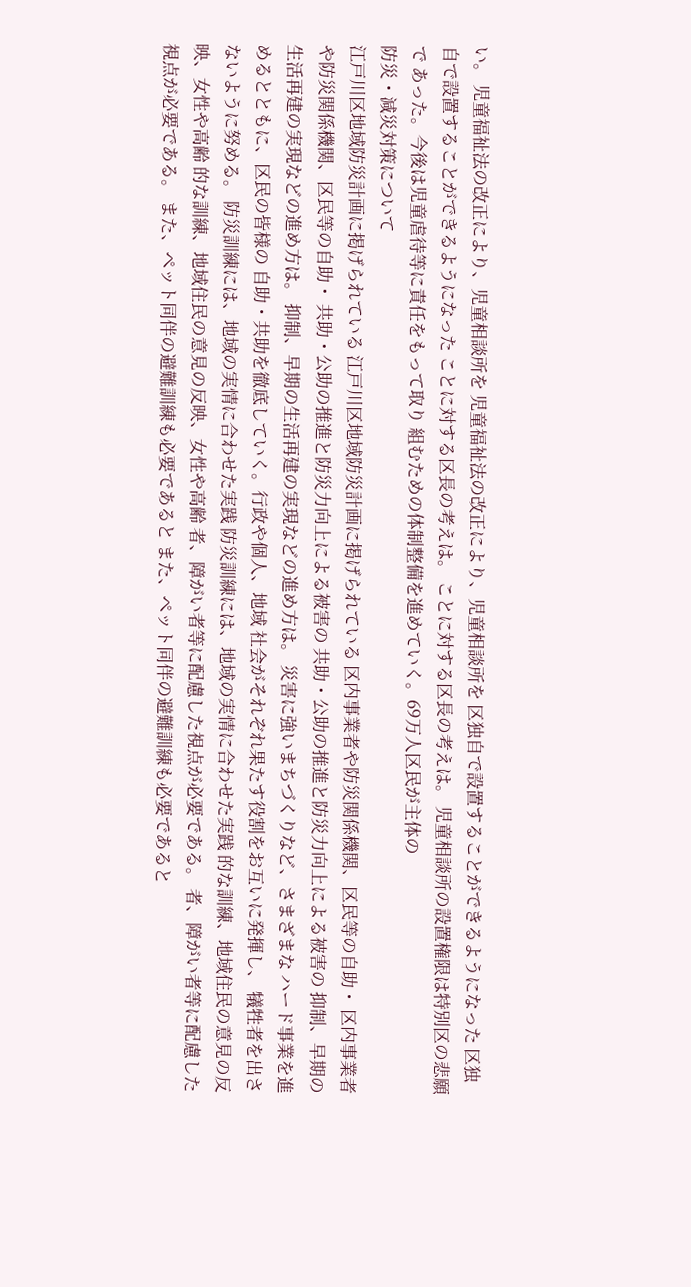い。 児童福祉法の改正により、児童相談所を 児童福祉法の改正により、児童相談所を 区独自で設置することができるようになった 区独自で設置することができるようになった ことに対する区長の考えは。 ことに対する区長の考えは。 児童相談所の設置権限は特別区の悲願で あった。今後は児童虐待等に責任をもって取り 組むための体制整備を進めていく。69万人区民が主体の
防災・減災対策について
江戸川区地域防災計画に掲げられている 江戸川区地域防災計画に掲げられている 区内事業者や防災関係機関、区民等の自助・ 区内事業者や防災関係機関、区民等の自助・ 共助・公助の推進と防災力向上による被害の 共助・公助の推進と防災力向上による被害の 抑制、早期の生活再建の実現などの進め方は。 抑制、早期の生活再建の実現などの進め方は。 災害に強いまちづくりなど、さまざまな ハード事業を進めるとともに、区民の皆様の 自助・共助を徹底していく。行政や個人、地域 社会がそれぞれ果たす役割をお互いに発揮し、 犠牲者を出さないように努める。 防災訓練には、地域の実情に合わせた実践 防災訓練には、地域の実情に合わせた実践 的な訓練、地域住民の意見の反映、女性や高齢 的な訓練、地域住民の意見の反映、女性や高齢 者、障がい者等に配慮した視点が必要である。 者、障がい者等に配慮した視点が必要である。 また、ペット同伴の避難訓練も必要であると また、ペット同伴の避難訓練も必要であると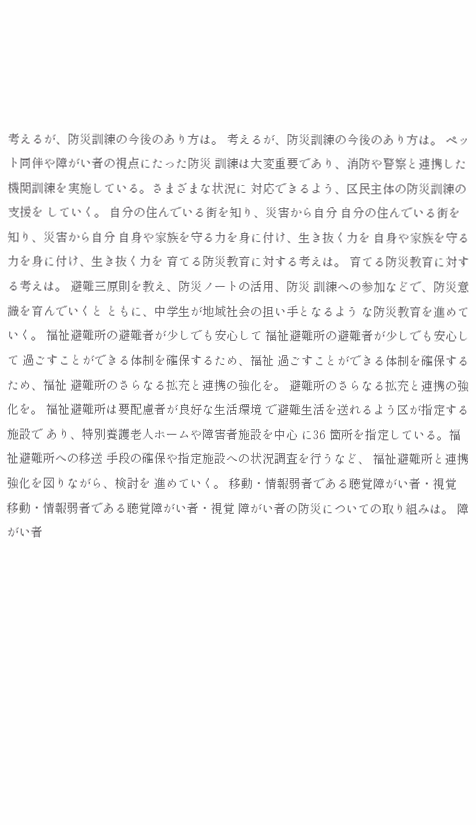考えるが、防災訓練の今後のあり方は。 考えるが、防災訓練の今後のあり方は。 ペット同伴や障がい者の視点にたった防災 訓練は大変重要であり、消防や警察と連携した 機関訓練を実施している。さまざまな状況に 対応できるよう、区民主体の防災訓練の支援を していく。 自分の住んでいる街を知り、災害から自分 自分の住んでいる街を知り、災害から自分 自身や家族を守る力を身に付け、生き抜く力を 自身や家族を守る力を身に付け、生き抜く力を 育てる防災教育に対する考えは。 育てる防災教育に対する考えは。 避難三原則を教え、防災ノートの活用、防災 訓練への参加などで、防災意識を育んでいくと ともに、中学生が地域社会の担い手となるよう な防災教育を進めていく。 福祉避難所の避難者が少しでも安心して 福祉避難所の避難者が少しでも安心して 過ごすことができる体制を確保するため、福祉 過ごすことができる体制を確保するため、福祉 避難所のさらなる拡充と連携の強化を。 避難所のさらなる拡充と連携の強化を。 福祉避難所は要配慮者が良好な生活環境 で避難生活を送れるよう区が指定する施設で あり、特別養護老人ホームや障害者施設を中心 に36 箇所を指定している。福祉避難所への移送 手段の確保や指定施設への状況調査を行うなど、 福祉避難所と連携強化を図りながら、検討を 進めていく。 移動・情報弱者である聴覚障がい者・視覚 移動・情報弱者である聴覚障がい者・視覚 障がい者の防災についての取り組みは。 障がい者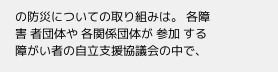の防災についての取り組みは。 各障害 者団体や 各関係団体が 参加 する 障がい者の自立支援協議会の中で、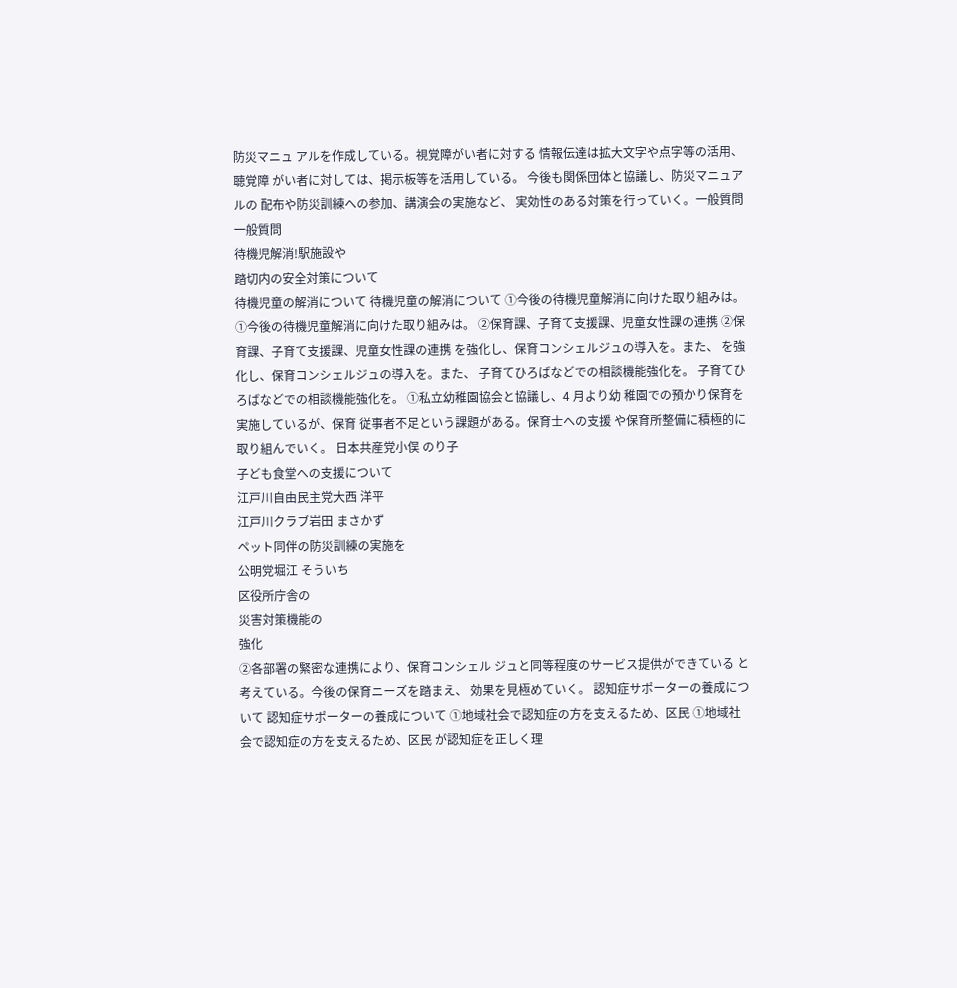防災マニュ アルを作成している。視覚障がい者に対する 情報伝達は拡大文字や点字等の活用、聴覚障 がい者に対しては、掲示板等を活用している。 今後も関係団体と協議し、防災マニュアルの 配布や防災訓練への参加、講演会の実施など、 実効性のある対策を行っていく。一般質問
一般質問
待機児解消!駅施設や
踏切内の安全対策について
待機児童の解消について 待機児童の解消について ①今後の待機児童解消に向けた取り組みは。 ①今後の待機児童解消に向けた取り組みは。 ②保育課、子育て支援課、児童女性課の連携 ②保育課、子育て支援課、児童女性課の連携 を強化し、保育コンシェルジュの導入を。また、 を強化し、保育コンシェルジュの導入を。また、 子育てひろばなどでの相談機能強化を。 子育てひろばなどでの相談機能強化を。 ①私立幼稚園協会と協議し、4 月より幼 稚園での預かり保育を実施しているが、保育 従事者不足という課題がある。保育士への支援 や保育所整備に積極的に取り組んでいく。 日本共産党小俣 のり子
子ども食堂への支援について
江戸川自由民主党大西 洋平
江戸川クラブ岩田 まさかず
ペット同伴の防災訓練の実施を
公明党堀江 そういち
区役所庁舎の
災害対策機能の
強化
②各部署の緊密な連携により、保育コンシェル ジュと同等程度のサービス提供ができている と考えている。今後の保育ニーズを踏まえ、 効果を見極めていく。 認知症サポーターの養成について 認知症サポーターの養成について ①地域社会で認知症の方を支えるため、区民 ①地域社会で認知症の方を支えるため、区民 が認知症を正しく理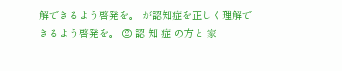解できるよう啓発を。 が認知症を正しく理解できるよう啓発を。 ② 認 知 症 の方と 家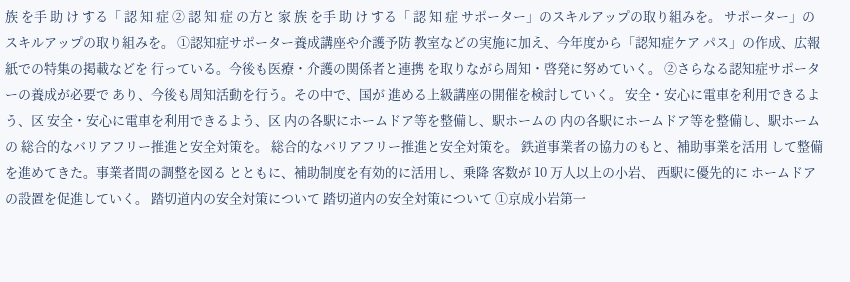族 を手 助 け する「 認 知 症 ② 認 知 症 の方と 家 族 を手 助 け する「 認 知 症 サポーター」のスキルアップの取り組みを。 サポーター」のスキルアップの取り組みを。 ①認知症サポーター養成講座や介護予防 教室などの実施に加え、今年度から「認知症ケア パス」の作成、広報紙での特集の掲載などを 行っている。今後も医療・介護の関係者と連携 を取りながら周知・啓発に努めていく。 ②さらなる認知症サポーターの養成が必要で あり、今後も周知活動を行う。その中で、国が 進める上級講座の開催を検討していく。 安全・安心に電車を利用できるよう、区 安全・安心に電車を利用できるよう、区 内の各駅にホームドア等を整備し、駅ホームの 内の各駅にホームドア等を整備し、駅ホームの 総合的なバリアフリー推進と安全対策を。 総合的なバリアフリー推進と安全対策を。 鉄道事業者の協力のもと、補助事業を活用 して整備を進めてきた。事業者間の調整を図る とともに、補助制度を有効的に活用し、乗降 客数が 10 万人以上の小岩、 西駅に優先的に ホームドアの設置を促進していく。 踏切道内の安全対策について 踏切道内の安全対策について ①京成小岩第一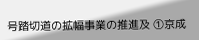号踏切道の拡幅事業の推進及 ①京成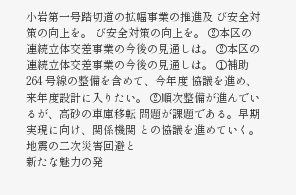小岩第一号踏切道の拡幅事業の推進及 び安全対策の向上を。 び安全対策の向上を。 ②本区の連続立体交差事業の今後の見通しは。 ②本区の連続立体交差事業の今後の見通しは。 ①補助 264 号線の整備を含めて、今年度 協議を進め、来年度設計に入りたい。 ②順次整備が進んでいるが、高砂の車庫移転 問題が課題である。早期実現に向け、関係機関 との協議を進めていく。
地震の二次災害回避と
新たな魅力の発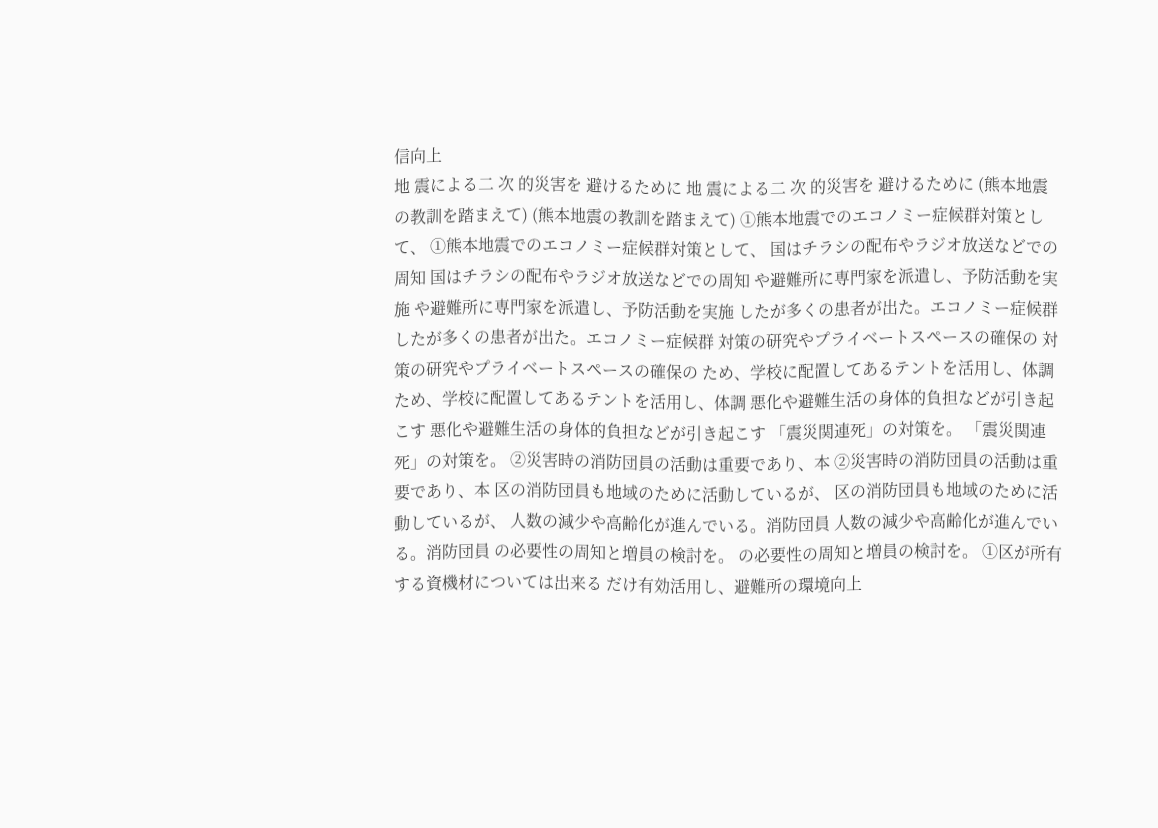信向上
地 震による二 次 的災害を 避けるために 地 震による二 次 的災害を 避けるために (熊本地震の教訓を踏まえて) (熊本地震の教訓を踏まえて) ①熊本地震でのエコノミー症候群対策として、 ①熊本地震でのエコノミー症候群対策として、 国はチラシの配布やラジオ放送などでの周知 国はチラシの配布やラジオ放送などでの周知 や避難所に専門家を派遣し、予防活動を実施 や避難所に専門家を派遣し、予防活動を実施 したが多くの患者が出た。エコノミー症候群 したが多くの患者が出た。エコノミー症候群 対策の研究やプライベートスペースの確保の 対策の研究やプライベートスペースの確保の ため、学校に配置してあるテントを活用し、体調 ため、学校に配置してあるテントを活用し、体調 悪化や避難生活の身体的負担などが引き起こす 悪化や避難生活の身体的負担などが引き起こす 「震災関連死」の対策を。 「震災関連死」の対策を。 ②災害時の消防団員の活動は重要であり、本 ②災害時の消防団員の活動は重要であり、本 区の消防団員も地域のために活動しているが、 区の消防団員も地域のために活動しているが、 人数の減少や高齢化が進んでいる。消防団員 人数の減少や高齢化が進んでいる。消防団員 の必要性の周知と増員の検討を。 の必要性の周知と増員の検討を。 ①区が所有する資機材については出来る だけ有効活用し、避難所の環境向上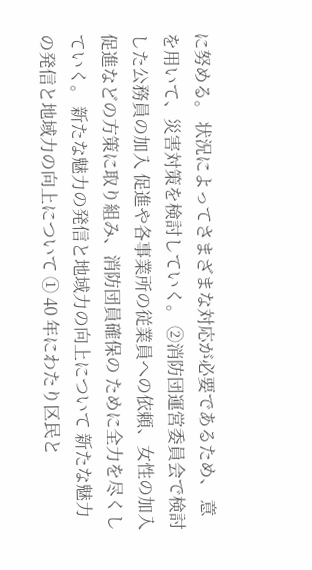に努める。 状況によってさまざまな対応が必要であるため、 意を用いて、災害対策を検討していく。 ②消防団運営委員会で検討した公務員の加入 促進や各事業所の従業員への依頼、女性の加入 促進などの方策に取り組み、消防団員確保の ために全力を尽くしていく。 新たな魅力の発信と地域力の向上について 新たな魅力の発信と地域力の向上について ① 40 年にわたり区民と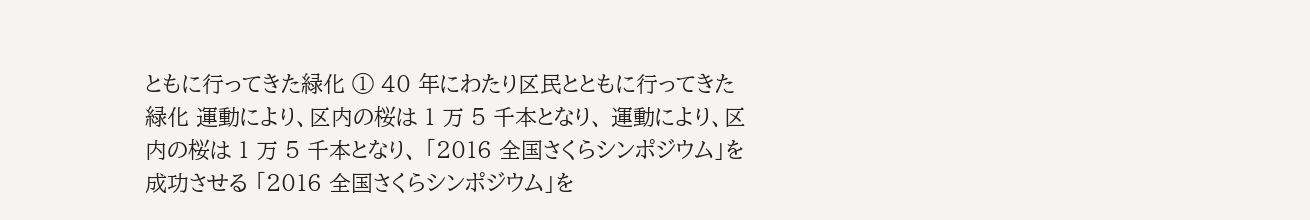ともに行ってきた緑化 ① 40 年にわたり区民とともに行ってきた緑化 運動により、区内の桜は 1 万 5 千本となり、 運動により、区内の桜は 1 万 5 千本となり、 「2016 全国さくらシンポジウム」を成功させる 「2016 全国さくらシンポジウム」を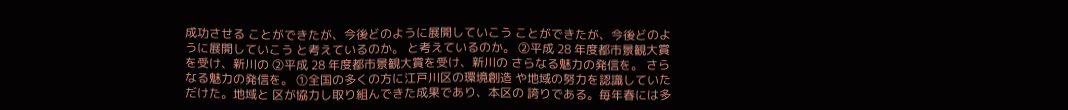成功させる ことができたが、今後どのように展開していこう ことができたが、今後どのように展開していこう と考えているのか。 と考えているのか。 ②平成 28 年度都市景観大賞を受け、新川の ②平成 28 年度都市景観大賞を受け、新川の さらなる魅力の発信を。 さらなる魅力の発信を。 ①全国の多くの方に江戸川区の環境創造 や地域の努力を認識していただけた。地域と 区が協力し取り組んできた成果であり、本区の 誇りである。毎年春には多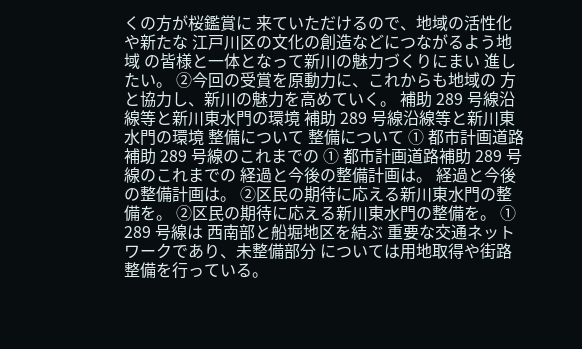くの方が桜鑑賞に 来ていただけるので、地域の活性化や新たな 江戸川区の文化の創造などにつながるよう地域 の皆様と一体となって新川の魅力づくりにまい 進したい。 ②今回の受賞を原動力に、これからも地域の 方と協力し、新川の魅力を高めていく。 補助 289 号線沿線等と新川東水門の環境 補助 289 号線沿線等と新川東水門の環境 整備について 整備について ① 都市計画道路補助 289 号線のこれまでの ① 都市計画道路補助 289 号線のこれまでの 経過と今後の整備計画は。 経過と今後の整備計画は。 ②区民の期待に応える新川東水門の整備を。 ②区民の期待に応える新川東水門の整備を。 ① 289 号線は 西南部と船堀地区を結ぶ 重要な交通ネットワークであり、未整備部分 については用地取得や街路整備を行っている。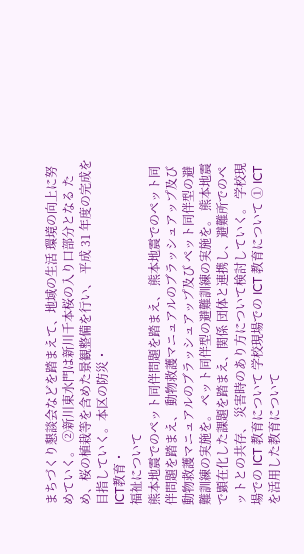まちづくり懇談会などを踏まえて、地域の生活 環境の向上に努めていく。 ②新川東水門は新川千本桜の入り口部分となる ため、桜の植栽等を含めた景観整備を行い、 平成 31 年度の完成を目指していく。本区の防災・
ICT教育・
福祉について
熊本地震でのペット同伴問題を踏まえ、 熊本地震でのペット同伴問題を踏まえ、 動物救護マニュアルのブラッシュアップ及び 動物救護マニュアルのブラッシュアップ及び ペット同伴型の避難訓練の実施を。 ペット同伴型の避難訓練の実施を。 熊本地震で顕在化した課題を踏まえ、関係 団体と連携し、避難所でのペットとの共存、 災害時のあり方について検討していく。 学校現場での ICT 教育について 学校現場での ICT 教育について ① ICT を活用した教育について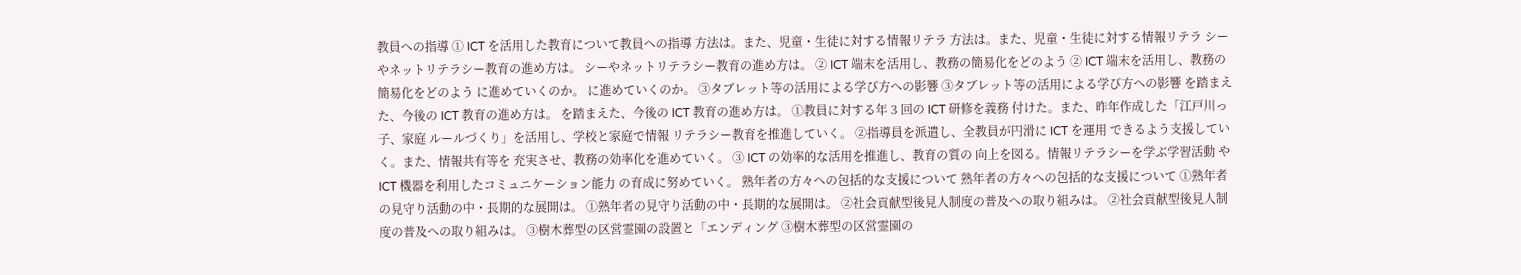教員への指導 ① ICT を活用した教育について教員への指導 方法は。また、児童・生徒に対する情報リテラ 方法は。また、児童・生徒に対する情報リテラ シーやネットリテラシー教育の進め方は。 シーやネットリテラシー教育の進め方は。 ② ICT 端末を活用し、教務の簡易化をどのよう ② ICT 端末を活用し、教務の簡易化をどのよう に進めていくのか。 に進めていくのか。 ③タブレット等の活用による学び方への影響 ③タブレット等の活用による学び方への影響 を踏まえた、今後の ICT 教育の進め方は。 を踏まえた、今後の ICT 教育の進め方は。 ①教員に対する年 3 回の ICT 研修を義務 付けた。また、昨年作成した「江戸川っ子、家庭 ルールづくり」を活用し、学校と家庭で情報 リテラシー教育を推進していく。 ②指導員を派遣し、全教員が円滑に ICT を運用 できるよう支援していく。また、情報共有等を 充実させ、教務の効率化を進めていく。 ③ ICT の効率的な活用を推進し、教育の質の 向上を図る。情報リテラシーを学ぶ学習活動 や ICT 機器を利用したコミュニケーション能力 の育成に努めていく。 熟年者の方々への包括的な支援について 熟年者の方々への包括的な支援について ①熟年者の見守り活動の中・長期的な展開は。 ①熟年者の見守り活動の中・長期的な展開は。 ②社会貢献型後見人制度の普及への取り組みは。 ②社会貢献型後見人制度の普及への取り組みは。 ③樹木葬型の区営霊園の設置と「エンディング ③樹木葬型の区営霊園の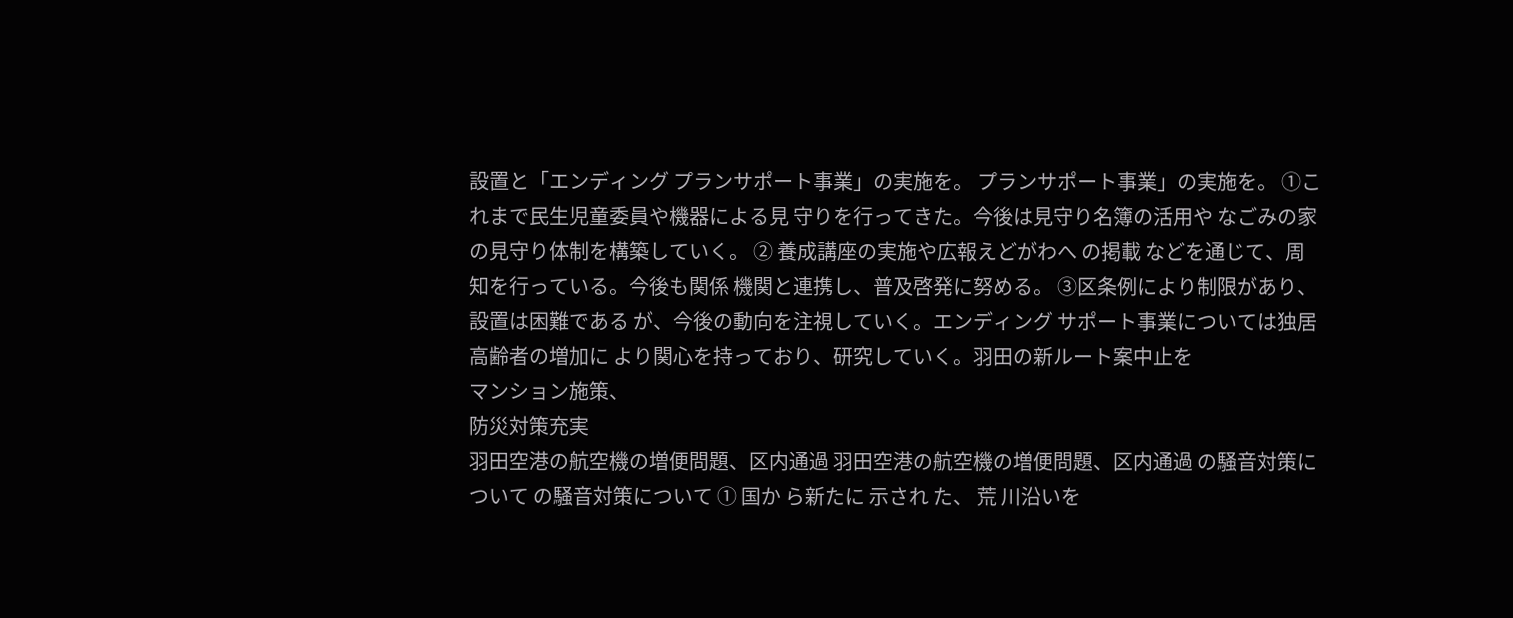設置と「エンディング プランサポート事業」の実施を。 プランサポート事業」の実施を。 ①これまで民生児童委員や機器による見 守りを行ってきた。今後は見守り名簿の活用や なごみの家の見守り体制を構築していく。 ② 養成講座の実施や広報えどがわへ の掲載 などを通じて、周知を行っている。今後も関係 機関と連携し、普及啓発に努める。 ③区条例により制限があり、設置は困難である が、今後の動向を注視していく。エンディング サポート事業については独居高齢者の増加に より関心を持っており、研究していく。羽田の新ルート案中止を
マンション施策、
防災対策充実
羽田空港の航空機の増便問題、区内通過 羽田空港の航空機の増便問題、区内通過 の騒音対策について の騒音対策について ① 国か ら新たに 示され た、 荒 川沿いを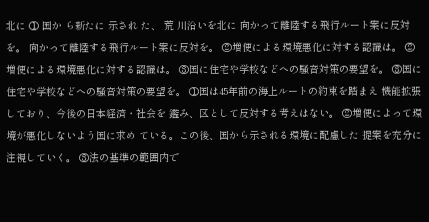北に ① 国か ら新たに 示され た、 荒 川沿いを北に 向かって離陸する飛行ルート案に反対を。 向かって離陸する飛行ルート案に反対を。 ②増便による環境悪化に対する認識は。 ②増便による環境悪化に対する認識は。 ③国に住宅や学校などへの騒音対策の要望を。 ③国に住宅や学校などへの騒音対策の要望を。 ①国は45年前の海上ルートの約束を踏まえ 機能拡張しており、今後の日本経済・社会を 鑑み、区として反対する考えはない。 ②増便によって環境が悪化しないよう国に求め ている。この後、国から示される環境に配慮した 提案を充分に注視していく。 ③法の基準の範囲内で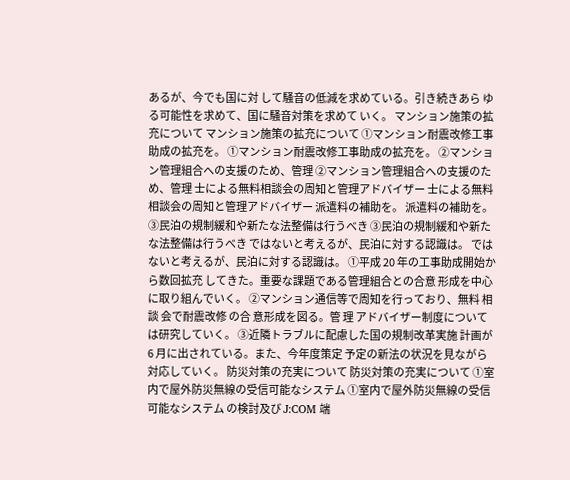あるが、今でも国に対 して騒音の低減を求めている。引き続きあら ゆる可能性を求めて、国に騒音対策を求めて いく。 マンション施策の拡充について マンション施策の拡充について ①マンション耐震改修工事助成の拡充を。 ①マンション耐震改修工事助成の拡充を。 ②マンション管理組合への支援のため、管理 ②マンション管理組合への支援のため、管理 士による無料相談会の周知と管理アドバイザー 士による無料相談会の周知と管理アドバイザー 派遣料の補助を。 派遣料の補助を。 ③民泊の規制緩和や新たな法整備は行うべき ③民泊の規制緩和や新たな法整備は行うべき ではないと考えるが、民泊に対する認識は。 ではないと考えるが、民泊に対する認識は。 ①平成 20 年の工事助成開始から数回拡充 してきた。重要な課題である管理組合との合意 形成を中心に取り組んでいく。 ②マンション通信等で周知を行っており、無料 相 談 会で耐震改修 の合 意形成を図る。管 理 アドバイザー制度については研究していく。 ③近隣トラブルに配慮した国の規制改革実施 計画が 6 月に出されている。また、今年度策定 予定の新法の状況を見ながら対応していく。 防災対策の充実について 防災対策の充実について ①室内で屋外防災無線の受信可能なシステム ①室内で屋外防災無線の受信可能なシステム の検討及び J:COM 端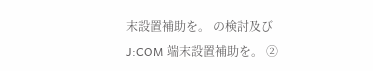末設置補助を。 の検討及び J:COM 端末設置補助を。 ②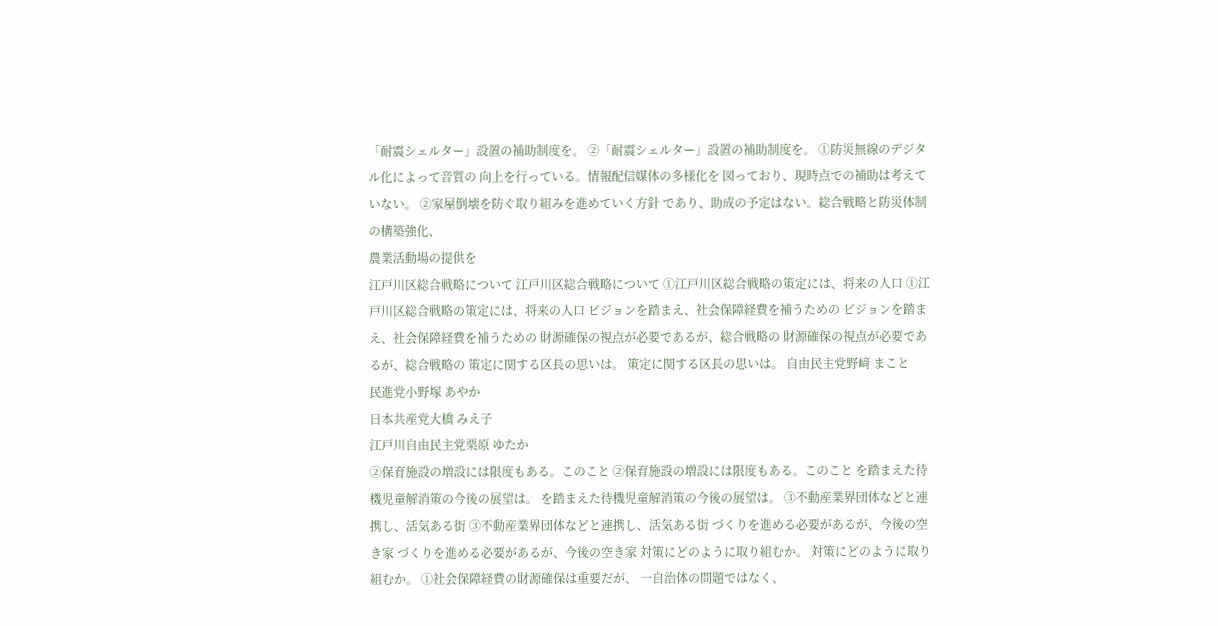「耐震シェルター」設置の補助制度を。 ②「耐震シェルター」設置の補助制度を。 ①防災無線のデジタル化によって音質の 向上を行っている。情報配信媒体の多様化を 図っており、現時点での補助は考えていない。 ②家屋倒壊を防ぐ取り組みを進めていく方針 であり、助成の予定はない。総合戦略と防災体制の構築強化、
農業活動場の提供を
江戸川区総合戦略について 江戸川区総合戦略について ①江戸川区総合戦略の策定には、将来の人口 ①江戸川区総合戦略の策定には、将来の人口 ビジョンを踏まえ、社会保障経費を補うための ビジョンを踏まえ、社会保障経費を補うための 財源確保の視点が必要であるが、総合戦略の 財源確保の視点が必要であるが、総合戦略の 策定に関する区長の思いは。 策定に関する区長の思いは。 自由民主党野﨑 まこと
民進党小野塚 あやか
日本共産党大橋 みえ子
江戸川自由民主党栗原 ゆたか
②保育施設の増設には限度もある。このこと ②保育施設の増設には限度もある。このこと を踏まえた待機児童解消策の今後の展望は。 を踏まえた待機児童解消策の今後の展望は。 ③不動産業界団体などと連携し、活気ある街 ③不動産業界団体などと連携し、活気ある街 づくりを進める必要があるが、今後の空き家 づくりを進める必要があるが、今後の空き家 対策にどのように取り組むか。 対策にどのように取り組むか。 ①社会保障経費の財源確保は重要だが、 一自治体の問題ではなく、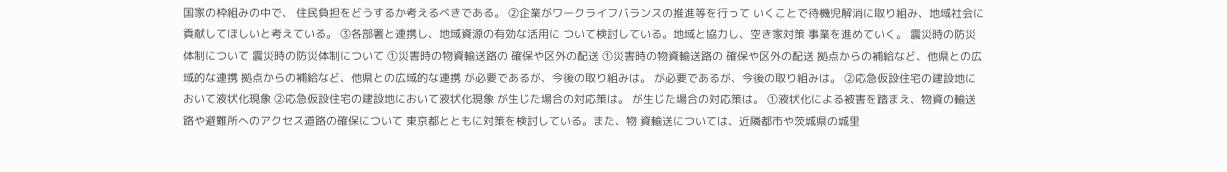国家の枠組みの中で、 住民負担をどうするか考えるべきである。 ②企業がワークライフバランスの推進等を行って いくことで待機児解消に取り組み、地域社会に 貢献してほしいと考えている。 ③各部署と連携し、地域資源の有効な活用に ついて検討している。地域と協力し、空き家対策 事業を進めていく。 震災時の防災体制について 震災時の防災体制について ①災害時の物資輸送路の 確保や区外の配送 ①災害時の物資輸送路の 確保や区外の配送 拠点からの補給など、他県との広域的な連携 拠点からの補給など、他県との広域的な連携 が必要であるが、今後の取り組みは。 が必要であるが、今後の取り組みは。 ②応急仮設住宅の建設地において液状化現象 ②応急仮設住宅の建設地において液状化現象 が生じた場合の対応策は。 が生じた場合の対応策は。 ①液状化による被害を踏まえ、物資の輸送 路や避難所へのアクセス道路の確保について 東京都とともに対策を検討している。また、物 資輸送については、近隣都市や茨城県の城里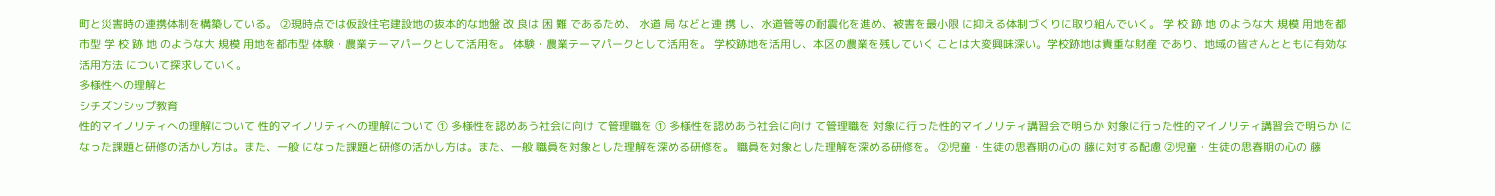町と災害時の連携体制を構築している。 ②現時点では仮設住宅建設地の抜本的な地盤 改 良は 困 難 であるため、 水道 局 などと連 携 し、水道管等の耐震化を進め、被害を最小限 に抑える体制づくりに取り組んでいく。 学 校 跡 地 のような大 規模 用地を都市型 学 校 跡 地 のような大 規模 用地を都市型 体験・農業テーマパークとして活用を。 体験・農業テーマパークとして活用を。 学校跡地を活用し、本区の農業を残していく ことは大変興味深い。学校跡地は貴重な財産 であり、地域の皆さんとともに有効な活用方法 について探求していく。
多様性への理解と
シチズンシップ教育
性的マイノリティへの理解について 性的マイノリティへの理解について ① 多様性を認めあう社会に向け て管理職を ① 多様性を認めあう社会に向け て管理職を 対象に行った性的マイノリティ講習会で明らか 対象に行った性的マイノリティ講習会で明らか になった課題と研修の活かし方は。また、一般 になった課題と研修の活かし方は。また、一般 職員を対象とした理解を深める研修を。 職員を対象とした理解を深める研修を。 ②児童・生徒の思春期の心の 藤に対する配慮 ②児童・生徒の思春期の心の 藤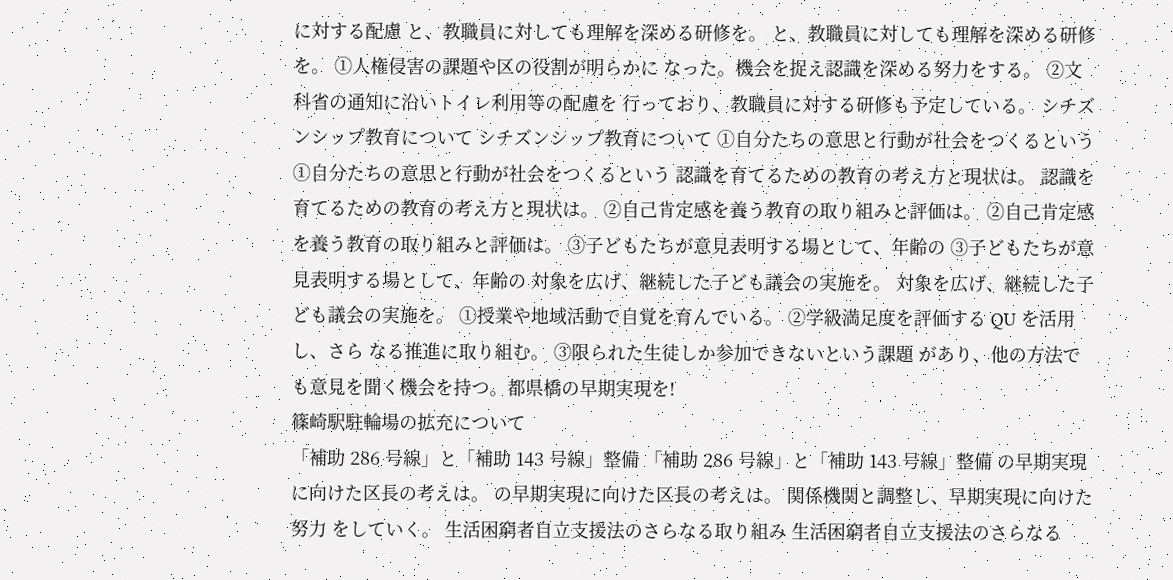に対する配慮 と、教職員に対しても理解を深める研修を。 と、教職員に対しても理解を深める研修を。 ①人権侵害の課題や区の役割が明らかに なった。機会を捉え認識を深める努力をする。 ②文科省の通知に沿いトイレ利用等の配慮を 行っており、教職員に対する研修も予定している。 シチズンシップ教育について シチズンシップ教育について ①自分たちの意思と行動が社会をつくるという ①自分たちの意思と行動が社会をつくるという 認識を育てるための教育の考え方と現状は。 認識を育てるための教育の考え方と現状は。 ②自己肯定感を養う教育の取り組みと評価は。 ②自己肯定感を養う教育の取り組みと評価は。 ③子どもたちが意見表明する場として、年齢の ③子どもたちが意見表明する場として、年齢の 対象を広げ、継続した子ども議会の実施を。 対象を広げ、継続した子ども議会の実施を。 ①授業や地域活動で自覚を育んでいる。 ②学級満足度を評価する QU を活用し、さら なる推進に取り組む。 ③限られた生徒しか参加できないという課題 があり、他の方法でも意見を聞く機会を持つ。都県橋の早期実現を!
篠崎駅駐輪場の拡充について
「補助 286 号線」と「補助 143 号線」整備 「補助 286 号線」と「補助 143 号線」整備 の早期実現に向けた区長の考えは。 の早期実現に向けた区長の考えは。 関係機関と調整し、早期実現に向けた努力 をしていく。 生活困窮者自立支援法のさらなる取り組み 生活困窮者自立支援法のさらなる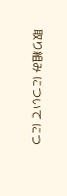取り組み について につ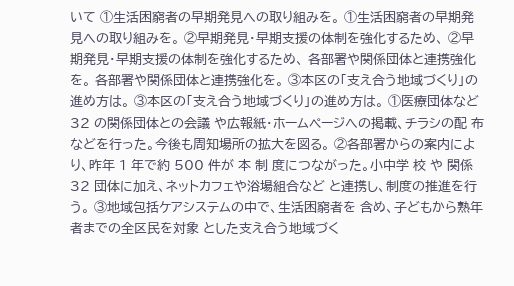いて ①生活困窮者の早期発見への取り組みを。 ①生活困窮者の早期発見への取り組みを。 ②早期発見・早期支援の体制を強化するため、 ②早期発見・早期支援の体制を強化するため、 各部署や関係団体と連携強化を。 各部署や関係団体と連携強化を。 ③本区の「支え合う地域づくり」の進め方は。 ③本区の「支え合う地域づくり」の進め方は。 ①医療団体など 32 の関係団体との会議 や広報紙・ホームページへの掲載、チラシの配 布などを行った。今後も周知場所の拡大を図る。 ②各部署からの案内により、昨年 1 年で約 500 件が 本 制 度につながった。小中学 校 や 関係 32 団体に加え、ネットカフェや浴場組合など と連携し、制度の推進を行う。 ③地域包括ケアシステムの中で、生活困窮者を 含め、子どもから熟年者までの全区民を対象 とした支え合う地域づく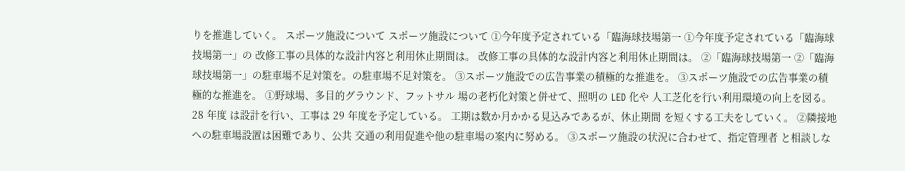りを推進していく。 スポーツ施設について スポーツ施設について ①今年度予定されている「臨海球技場第一 ①今年度予定されている「臨海球技場第一」の 改修工事の具体的な設計内容と利用休止期間は。 改修工事の具体的な設計内容と利用休止期間は。 ②「臨海球技場第一 ②「臨海球技場第一」の駐車場不足対策を。の駐車場不足対策を。 ③スポーツ施設での広告事業の積極的な推進を。 ③スポーツ施設での広告事業の積極的な推進を。 ①野球場、多目的グラウンド、フットサル 場の老朽化対策と併せて、照明の LED 化や 人工芝化を行い利用環境の向上を図る。28 年度 は設計を行い、工事は 29 年度を予定している。 工期は数か月かかる見込みであるが、休止期間 を短くする工夫をしていく。 ②隣接地への駐車場設置は困難であり、公共 交通の利用促進や他の駐車場の案内に努める。 ③スポーツ施設の状況に合わせて、指定管理者 と相談しな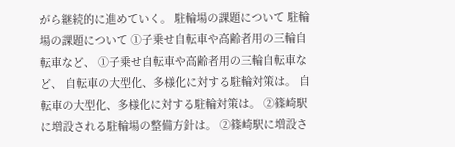がら継続的に進めていく。 駐輪場の課題について 駐輪場の課題について ①子乗せ自転車や高齢者用の三輪自転車など、 ①子乗せ自転車や高齢者用の三輪自転車など、 自転車の大型化、多様化に対する駐輪対策は。 自転車の大型化、多様化に対する駐輪対策は。 ②篠崎駅に増設される駐輪場の整備方針は。 ②篠崎駅に増設さ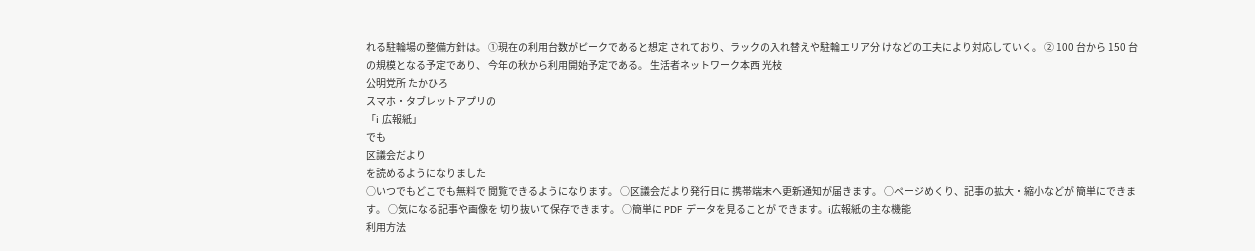れる駐輪場の整備方針は。 ①現在の利用台数がピークであると想定 されており、ラックの入れ替えや駐輪エリア分 けなどの工夫により対応していく。 ② 100 台から 150 台の規模となる予定であり、 今年の秋から利用開始予定である。 生活者ネットワーク本西 光枝
公明党所 たかひろ
スマホ・タブレットアプリの
「i 広報紙」
でも
区議会だより
を読めるようになりました
○いつでもどこでも無料で 閲覧できるようになります。 ○区議会だより発行日に 携帯端末へ更新通知が届きます。 ○ページめくり、記事の拡大・縮小などが 簡単にできます。 ○気になる記事や画像を 切り抜いて保存できます。 ○簡単に PDF データを見ることが できます。i広報紙の主な機能
利用方法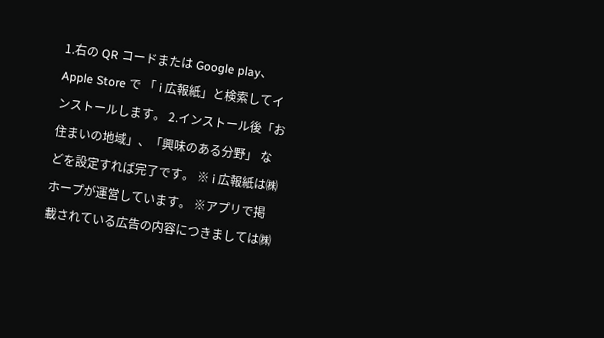1.右の QR コードまたは Google play、Apple Store で 「 i 広報紙」と検索してインストールします。 2.インストール後「お住まいの地域」、「興味のある分野」 などを設定すれば完了です。 ※ i 広報紙は㈱ホープが運営しています。 ※アプリで掲載されている広告の内容につきましては㈱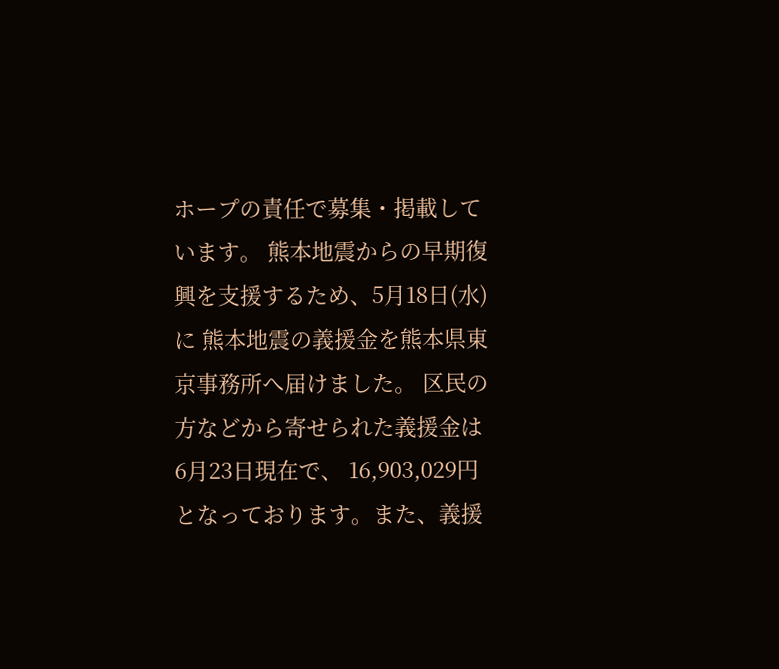ホープの責任で募集・掲載しています。 熊本地震からの早期復興を支援するため、5月18日(水)に 熊本地震の義援金を熊本県東京事務所へ届けました。 区民の方などから寄せられた義援金は6月23日現在で、 16,903,029円となっております。また、義援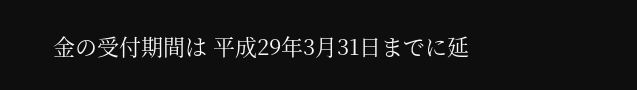金の受付期間は 平成29年3月31日までに延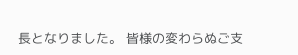長となりました。 皆様の変わらぬご支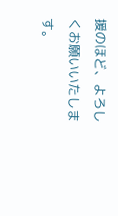援のほど、よろしくお願いいたします。